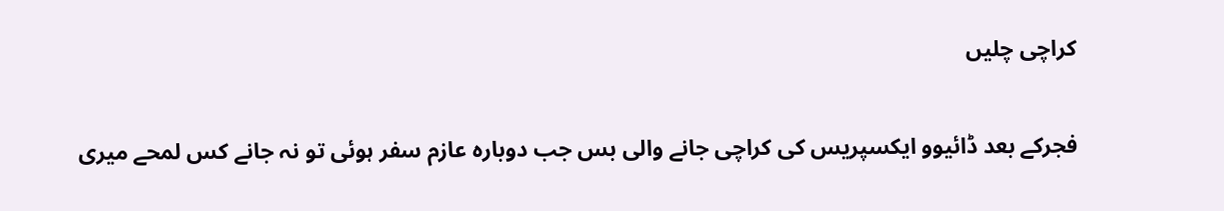کراچی چلیں

فجرکے بعد ڈائیوو ایکسپریس کی کراچی جانے والی بس جب دوبارہ عازم سفر ہوئی تو نہ جانے کس لمحے میری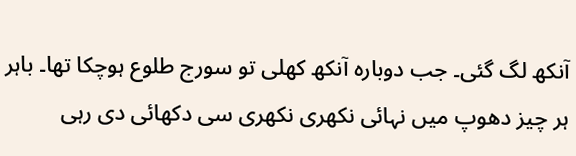آنکھ لگ گئی۔ جب دوبارہ آنکھ کھلی تو سورج طلوع ہوچکا تھا۔ باہر ہر چیز دھوپ میں نہائی نکھری نکھری سی دکھائی دی رہی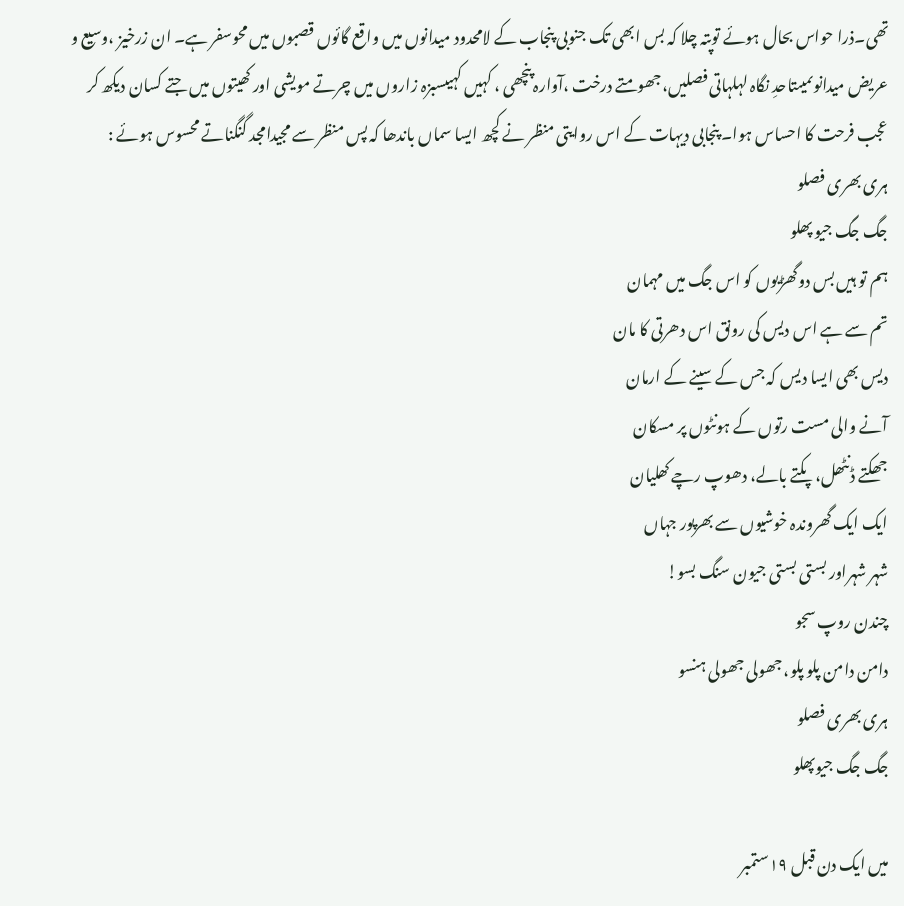تھی۔ذرا حواس بحال ہوئے توپتہ چلا کہ بس ابھی تک جنوبی پنجاب کے لامحدود میدانوں میں واقع گائوں قصبوں میں محوسفر ہے۔ ان زرخیز ،وسیع و عریض میدانوںمیںتاحدِ نگاہ لہلہاتی فصلیں، جھومتے درخت ،آوارہ پنچھی ، کہیں کہیںسبزہ زاروں میں چرتے مویشی اور کھیتوں میں جتے کسان دیکھ کر عجب فرحت کا احساس ہوا۔ پنجابی دیہات کے اس روایتی منظر نے کچھ ایسا سماں باندھا کہ پس منظر سے مجیدامجد گنگناتے محسوس ہوئے :
ہری بھری فصلو
جگ جگ جیو پھلو
ہم تو ہیں بس دوگھڑیوں کو اس جگ میں مہمان
تم سے ہے اس دیس کی رونق اس دھرتی کا مان
دیس بھی ایسا دیس کہ جس کے سینے کے ارمان
آنے والی مست رتوں کے ہونٹوں پر مسکان
جھکتے ڈنٹھل، پکتے بالے، دھوپ رچے کھلیان
ایک ایک گھروندہ خوشیوں سے بھرپور جہاں
شہر شہراور بستی بستی جیون سنگ بسو!
چندن روپ سجو
دامن دامن پلو پلو، جھولی جھولی ہنسو
ہری بھری فصلو
جگ جگ جیوپھلو

میں ایک دن قبل ١٩ستمبر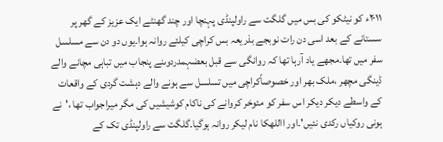٢٠١١ء کو نیٹکو کی بس میں گلگت سے راولپنڈی پہنچا اور چند گھنٹے ایک عزیز کے گھر پر سستانے کے بعد اسی دن رات نوبجے بذریعہ بس کراچی کیلئے روانہ ہوا۔یوں دو دن سے مسلسل سفر میں تھا۔مجھے یاد آرہا تھا کہ روانگی سے قبل بعضہمدردوںنے پنجاب میں تباہی مچانے والے ڈینگی مچھر ،ملک بھر اور خصوصاًکراچی میں تسلسل سے ہونے والے دہشت گردی کے واقعات کے واسطے دیکر دیکر اس سفر کو مئوخر کروانے کی ناکام کوشیشیں کی مگر میراجواب تھا ،'نے ہونی روکیاں رکدی نئیں'۔اور االلهکا نام لیکر روانہ ہوگیا۔گلگت سے راولپنڈی تک کے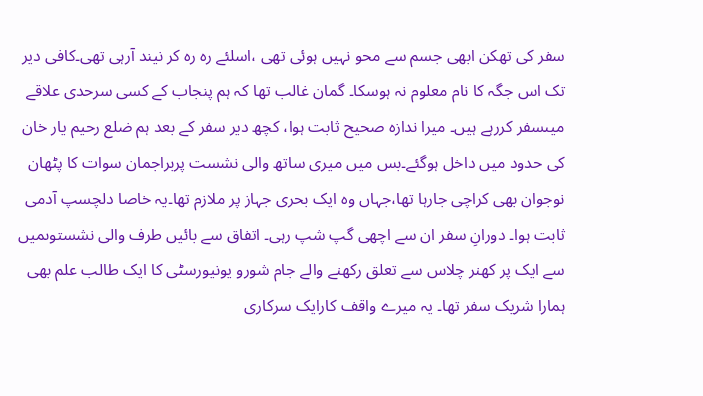سفر کی تھکن ابھی جسم سے محو نہیں ہوئی تھی ،اسلئے رہ رہ کر نیند آرہی تھی۔کافی دیر تک اس جگہ کا نام معلوم نہ ہوسکا۔ گمان غالب تھا کہ ہم پنجاب کے کسی سرحدی علاقے میںسفر کررہے ہیں۔ میرا ندازہ صحیح ثابت ہوا، کچھ دیر سفر کے بعد ہم ضلع رحیم یار خان کی حدود میں داخل ہوگئے۔بس میں میری ساتھ والی نشست پربراجمان سوات کا پٹھان نوجوان بھی کراچی جارہا تھا،جہاں وہ ایک بحری جہاز پر ملازم تھا۔یہ خاصا دلچسپ آدمی ثابت ہوا۔ دورانِ سفر ان سے اچھی گپ شپ رہی۔ اتفاق سے بائیں طرف والی نشستوںمیں سے ایک پر کھنر چلاس سے تعلق رکھنے والے جام شورو یونیورسٹی کا ایک طالب علم بھی ہمارا شریک سفر تھا۔ یہ میرے واقف کارایک سرکاری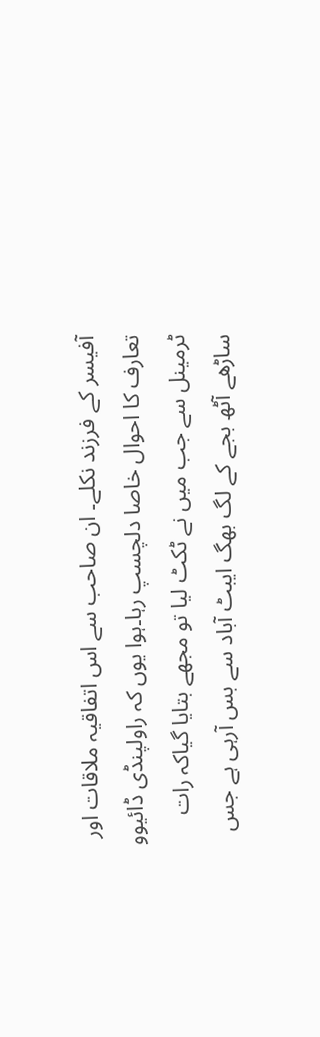آفیسر کے فرزند نکلے۔ ان صاحب سے اس اتفاقیہ ملاقات اور تعارف کا احوال خاصا دلچسپ رہا۔ہوا یوں کہ راولپنڈی ڈائیوو ٹرمینل سے جب میں نے ٹکٹ لیا تو مجھے بتایا گیاکہ رات ساڑھے آٹھ بجے کے لگ بھگ ایبٹ آباد سے بس آرہی ہے جس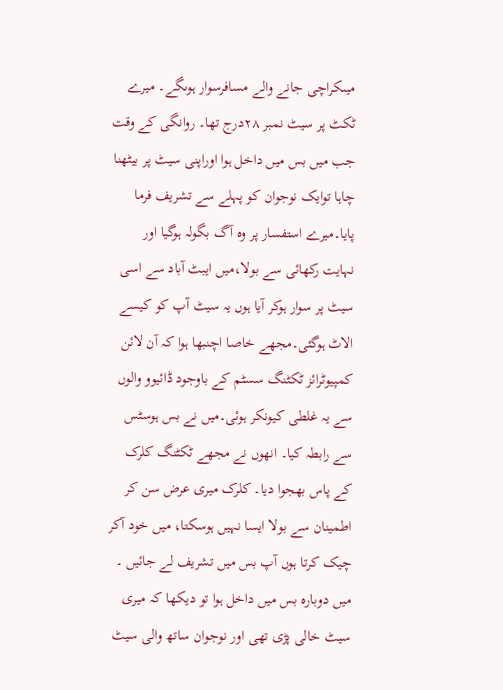میںکراچی جانے والے مسافرسوار ہوںگے۔ میرے ٹکٹ پر سیٹ نمبر ٢٨درج تھا۔ روانگی کے وقت جب میں بس میں داخل ہوا اوراپنی سیٹ پر بیٹھنا چاہا توایک نوجوان کو پہلے سے تشریف فرما پایا۔میرے استفسار پر وہ آگ بگولہ ہوگیا اور نہایت رکھائی سے بولا،میں ایبٹ آباد سے اسی سیٹ پر سوار ہوکر آیا ہوں یہ سیٹ آپ کو کیسے الاٹ ہوگئی۔مجھے خاصا اچنبھا ہوا کہ آن لائن کمپیوٹرائز ٹکٹنگ سسٹم کے باوجود ڈائیوو والوں سے یہ غلطی کیونکر ہوئی۔میں نے بس ہوسٹس سے رابطہ کیا۔ انھوں نے مجھے ٹکٹنگ کلرک کے پاس بھجوا دیا۔ کلرک میری عرض سن کر اطمینان سے بولا ایسا نہیں ہوسکتا، میں خود آکر چیک کرتا ہوں آپ بس میں تشریف لے جائیں ۔ میں دوبارہ بس میں داخل ہوا تو دیکھا کہ میری سیٹ خالی پڑی تھی اور نوجوان ساتھ والی سیٹ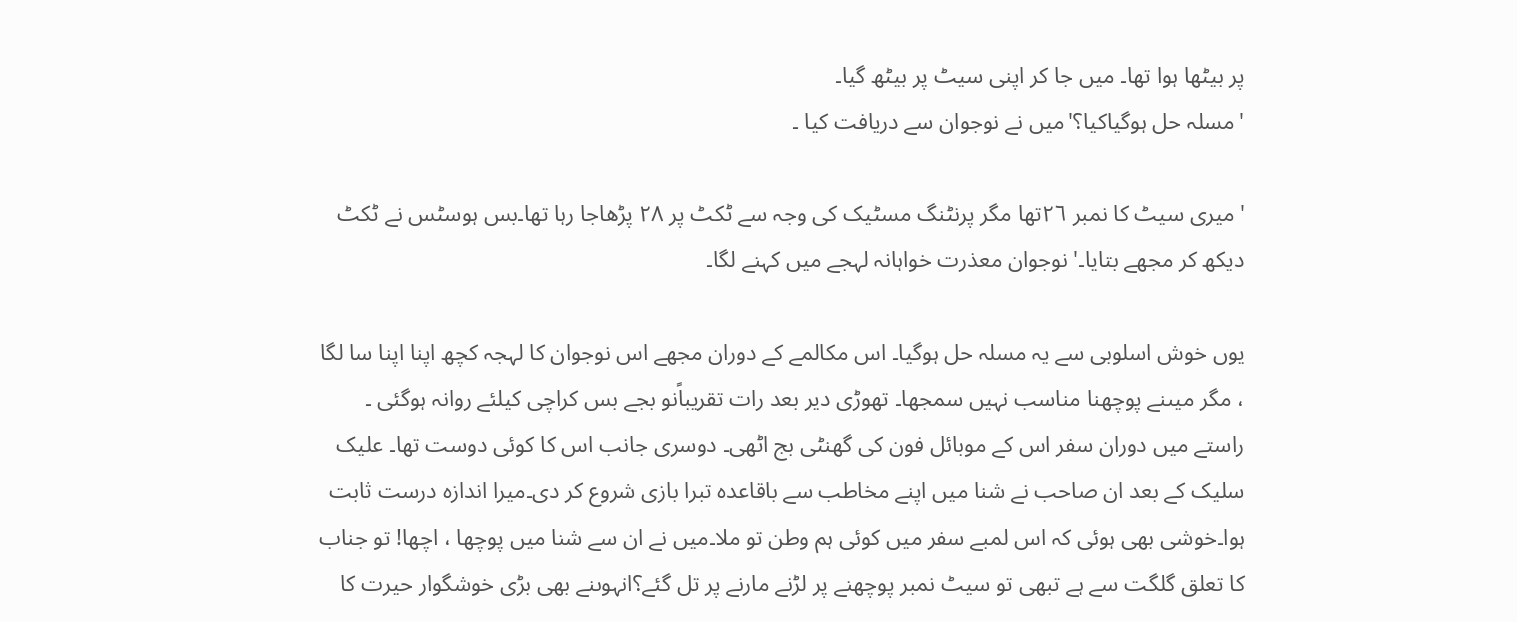پر بیٹھا ہوا تھا۔ میں جا کر اپنی سیٹ پر بیٹھ گیا۔
'مسلہ حل ہوگیاکیا؟'میں نے نوجوان سے دریافت کیا ۔

'میری سیٹ کا نمبر ٢٦تھا مگر پرنٹنگ مسٹیک کی وجہ سے ٹکٹ پر ٢٨ پڑھاجا رہا تھا۔بس ہوسٹس نے ٹکٹ دیکھ کر مجھے بتایا۔' نوجوان معذرت خواہانہ لہجے میں کہنے لگا۔

یوں خوش اسلوبی سے یہ مسلہ حل ہوگیا۔ اس مکالمے کے دوران مجھے اس نوجوان کا لہجہ کچھ اپنا اپنا سا لگا ، مگر میںنے پوچھنا مناسب نہیں سمجھا۔ تھوڑی دیر بعد رات تقریباًنو بجے بس کراچی کیلئے روانہ ہوگئی ۔ راستے میں دوران سفر اس کے موبائل فون کی گھنٹی بج اٹھی۔ دوسری جانب اس کا کوئی دوست تھا۔ علیک سلیک کے بعد ان صاحب نے شنا میں اپنے مخاطب سے باقاعدہ تبرا بازی شروع کر دی۔میرا اندازہ درست ثابت ہوا۔خوشی بھی ہوئی کہ اس لمبے سفر میں کوئی ہم وطن تو ملا۔میں نے ان سے شنا میں پوچھا ، اچھا! تو جناب کا تعلق گلگت سے ہے تبھی تو سیٹ نمبر پوچھنے پر لڑنے مارنے پر تل گئے؟انہوںنے بھی بڑی خوشگوار حیرت کا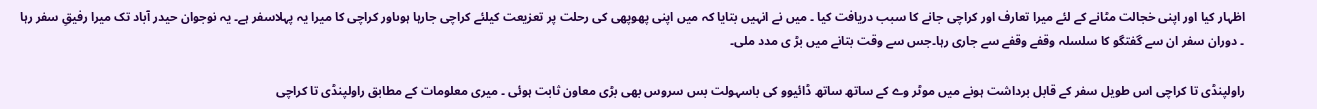اظہار کیا اور اپنی خجالت مٹانے کے لئے میرا تعارف اور کراچی جانے کا سبب دریافت کیا ۔ میں نے انہیں بتایا کہ میں اپنی پھوپھی کی رحلت پر تعزیعت کیلئے کراچی جارہا ہوںاور کراچی کا میرا یہ پہلاسفر ہے۔ یہ نوجوان حیدر آباد تک میرا رفیقِ سفر رہا ۔ دوران سفر ان سے گفتگو کا سلسلہ وقفے وقفے سے جاری رہا۔جس سے وقت بتانے میں بڑ ی مدد ملی۔

راولپنڈی تا کراچی اس طویل سفر کے قابل برداشت ہونے میں موٹر وے کے ساتھ ساتھ ڈائیوو کی باسہولت بس سروس بھی بڑی معاون ثابت ہوئی ۔ میری معلومات کے مطابق راولپنڈی تا کراچی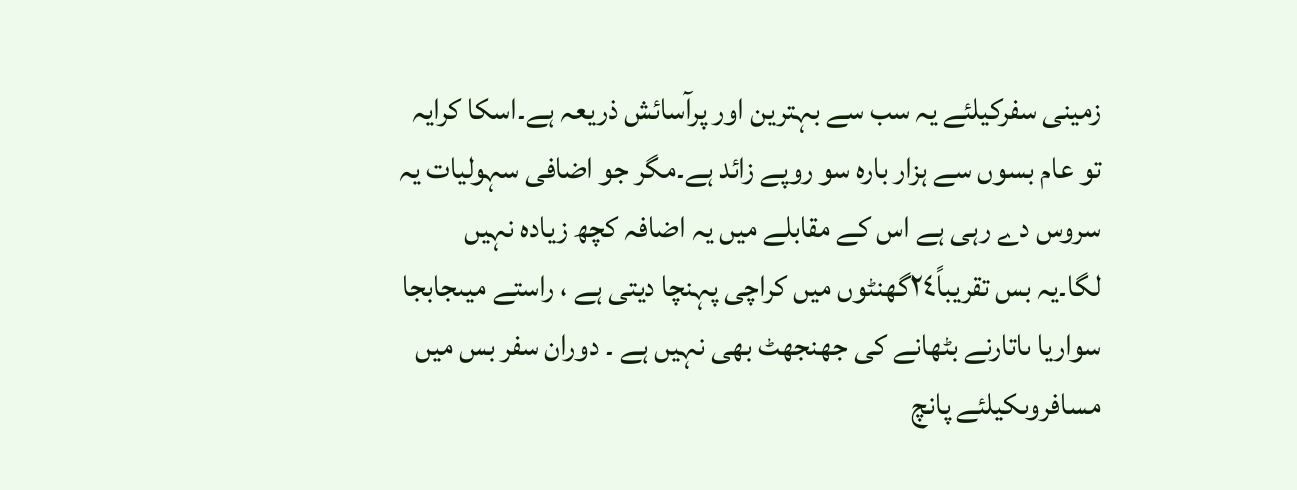زمینی سفرکیلئے یہ سب سے بہترین اور پرآسائش ذریعہ ہے۔اسکا کرایہ تو عام بسوں سے ہزار بارہ سو روپے زائد ہے۔مگر جو اضافی سہولیات یہ سروس دے رہی ہے اس کے مقابلے میں یہ اضافہ کچھ زیادہ نہیں لگا۔یہ بس تقریباً٢٤گھنٹوں میں کراچی پہنچا دیتی ہے ، راستے میںجابجا سواریا ںاتارنے بٹھانے کی جھنجھٹ بھی نہیں ہے ۔ دوران سفر بس میں مسافروںکیلئے پانچ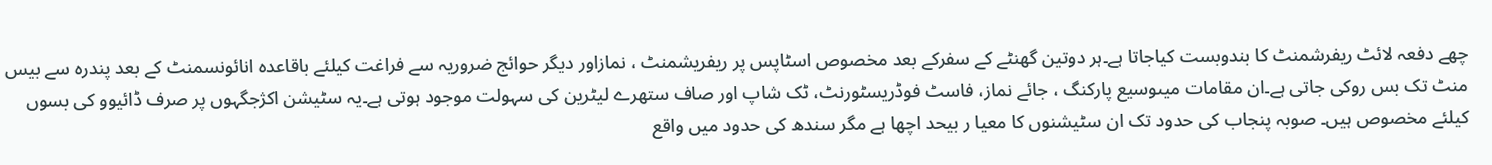چھے دفعہ لائٹ ریفرشمنٹ کا بندوبست کیاجاتا ہے۔ہر دوتین گھنٹے کے سفرکے بعد مخصوص اسٹاپس پر ریفریشمنٹ ، نمازاور دیگر حوائج ضروریہ سے فراغت کیلئے باقاعدہ انائونسمنٹ کے بعد پندرہ سے بیس منٹ تک بس روکی جاتی ہے۔ان مقامات میںوسیع پارکنگ ، جائے نماز، فاسٹ فوڈریسٹورنٹ، ٹک شاپ اور صاف ستھرے لیٹرین کی سہولت موجود ہوتی ہے۔یہ سٹیشن اکژجگہوں پر صرف ڈائیوو کی بسوں کیلئے مخصوص ہیں۔ صوبہ پنجاب کی حدود تک ان سٹیشنوں کا معیا ر بیحد اچھا ہے مگر سندھ کی حدود میں واقع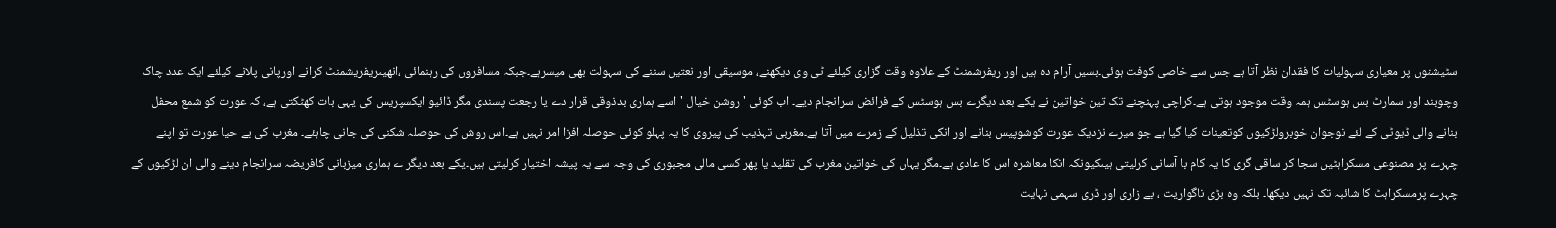سٹیشنوں پر معیاری سہولیات کا فقدان نظر آتا ہے جس سے خاصی کوفت ہوئی۔بسیں آرام دہ ہیں اور ریفرشمنٹ کے علاوہ وقت گزاری کیلئے ٹی وی دیکھنے، موسیقی اور نعتیں سننے کی سہولت بھی میسرہے۔جبکہ مسافروں کی رہنمائی ،انھیںریفریشمنٹ کرانے اورپانی پلانے کیلئے ایک عدد چاک وچوبند اور سمارٹ بس ہوسٹس ہمہ وقت موجود ہوتی ہے۔کراچی پہنچنے تک تین خواتین نے یکے بعد دیگرے بس ہوسٹس کے فرائض سرانجام دیے۔ اب کوئی 'روشن خیال 'اسے ہماری بدذوقی قرار دے یا رجعت پسندی مگر ڈائیو ایکسپریس کی یہی بات کھٹکتی ہے، کہ عورت کو شمع محفل بنانے والی ڈیوٹی کے لئے نوجوان خوبرولڑکیوں کوتعینات کیا گیا ہے جو میرے نزدیک عورت کوشوپیس بنانے اور انکی تذلیل کے زمرے میں آتا ہے۔مغربی تہذیب کی پیروی کا یہ پہلو کوئی حوصلہ افزا امر نہیں ہے۔اس روش کی حوصلہ شکنی کی جانی چاہئے۔ مغرب کی بے حیا عورت تو اپنے چہرے پر مصنوعی مسکراہٹیں سجا کر ساقی گری کا یہ کام با آسانی کرلیتی ہیںکیونکہ انکا معاشرہ اس کا عادی ہے۔مگر یہاں کی خواتین مغرب کی تقلید یا پھر کسی مالی مجبوری کی وجہ سے یہ پیشہ اختیار کرلیتی ہیں۔یکے بعد دیگر ے ہماری میزبانی کافریضہ سرانجام دینے والی ان لڑکیوں کے چہرے پرمسکراہٹ کا شائبہ تک نہیں دیکھا۔ بلکہ وہ بڑی ناگواریت ، بے زاری اور ڈری سہمی نہایت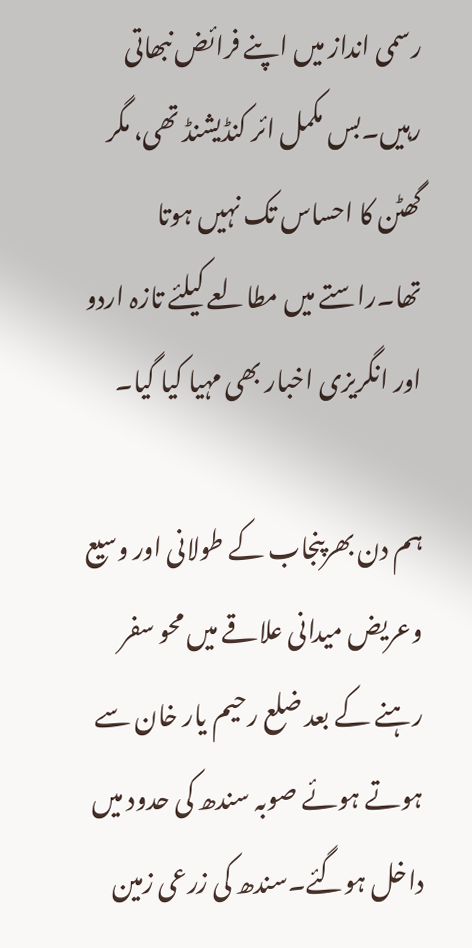رسمی انداز میں اپنے فرائض نبھاتی رہیں۔بس مکمل ائر کنڈیشنڈ تھی، مگر گھٹن کا احساس تک نہیں ہوتا تھا۔راستے میں مطالعے کیلئے تازہ اردو اور انگریزی اخبار بھی مہیا کیا گیا۔

ہم دن بھرپنجاب کے طولانی اور وسیع وعریض میدانی علاقے میں محو سفر رہنے کے بعد ضلع رحیم یار خان سے ہوتے ہوئے صوبہ سندھ کی حدود میں داخل ہوگئے۔سندھ کی زرعی زمین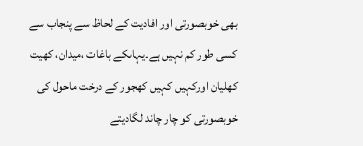بھی خوبصورتی اور افادیت کے لحاظ سے پنجاب سے کسی طور کم نہیں ہے۔یہاںکے باغات ،میدان، کھیت کھلیان اورکہیں کہیں کھجور کے درخت ماحول کی خوبصورتی کو چار چاند لگادیتے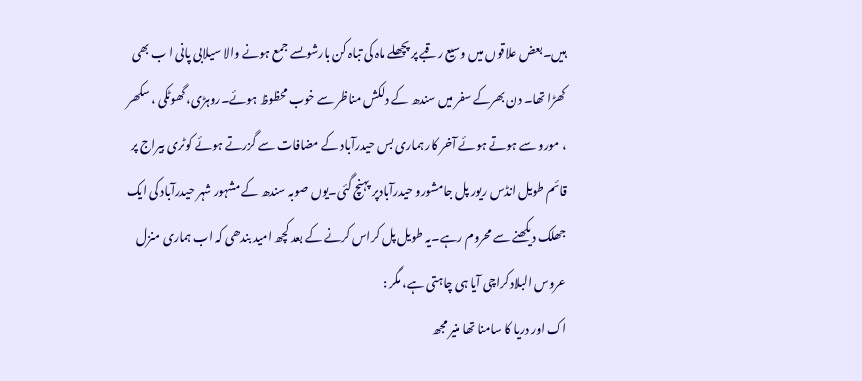ہیں۔بعض علاقوں میں وسیع رقبے پر پچھلے ماہ کی تباہ کن بارشوںسے جمع ہونے والا سیلابی پانی ا ب بھی کھڑا تھا۔ دن بھرکے سفر میں سندھ کے دلکش مناظر سے خوب محظوظ ہوئے۔روہڑی، گھوٹکی ، سکھر ، مورو سے ہوتے ہوئے آخر کار ہماری بس حیدرآباد کے مضافات سے گزرتے ہوئے کوٹری بیراج پر قائم طویل انڈس ریور پل جامشورو حیدرآبادپر پہنچ گئی۔یوں صوبہ سندھ کے مشہور شہر حیدرآباد کی ایک جھلک دیکھنے سے محروم رہے۔یہ طویل پل کراس کرنے کے بعد کچھ امید بندھی کہ اب ہماری منزل عروس البلادکراچی آیا ہی چاہتی ہے، مگر :
اک اور دریا کا سامنا تھا منیر مجھ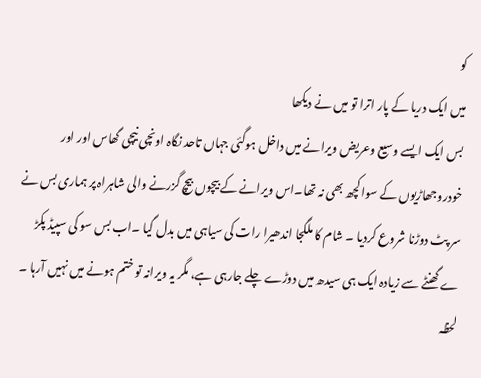کو
میں ایک دریا کے پار اترا تو میں نے دیکھا
بس ایک ایسے وسیع وعریض ویرانے میں داخل ہوگئی جہاں تاحد نگاہ اونچی نیچی گھاس اور اور خودروجھاڑیوں کے سواکچھ بھی نہ تھا۔اس ویرانے کے بیچوں بیچ گزرنے والی شاہراہ پر ہماری بس نے سر پٹ دوڑنا شروع کردیا ۔ شام کا ملگجا اندھیرا رات کی سیاہی میں بدل گیا ۔اب بس سو کی سپیڈ پکڑ ے گھنٹے سے زیادہ ایک ہی سیدھ میں دوڑے چلے جارہی ہے، مگر یہ ویرانہ تو ختم ہونے میں نہیں آرہا ۔ لحظہ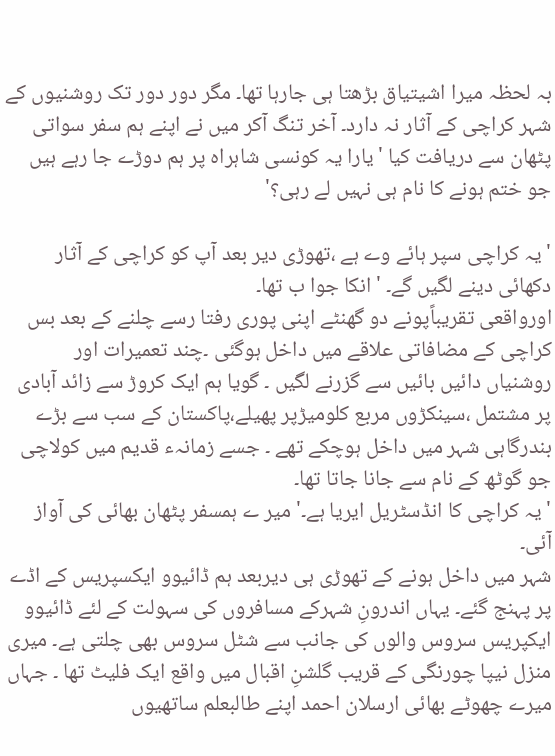بہ لحظہ میرا اشیتیاق بڑھتا ہی جارہا تھا۔ مگر دور دور تک روشنیوں کے شہر کراچی کے آثار نہ دارد۔ آخر تنگ آکر میں نے اپنے ہم سفر سواتی پٹھان سے دریافت کیا 'یارا یہ کونسی شاہراہ پر ہم دوڑے جا رہے ہیں جو ختم ہونے کا نام ہی نہیں لے رہی؟'

' یہ کراچی سپر ہائے وے ہے ،تھوڑی دیر بعد آپ کو کراچی کے آثار دکھائی دینے لگیں گے۔ ' انکا جوا ب تھا۔
اورواقعی تقریباًپونے دو گھنٹے اپنی پوری رفتا رسے چلنے کے بعد بس کراچی کے مضافاتی علاقے میں داخل ہوگئی ۔چند تعمیرات اور روشنیاں دائیں بائیں سے گزرنے لگیں ۔ گویا ہم ایک کروڑ سے زائد آبادی پر مشتمل ،سینکڑوں مربع کلومیڑپر پھیلے،پاکستان کے سب سے بڑے بندرگاہی شہر میں داخل ہوچکے تھے ۔ جسے زمانہء قدیم میں کولاچی جو گوٹھ کے نام سے جانا جاتا تھا۔
'یہ کراچی کا انڈسٹریل ایریا ہے۔' میر ے ہمسفر پٹھان بھائی کی آواز آئی۔
شہر میں داخل ہونے کے تھوڑی ہی دیربعد ہم ڈائیوو ایکسپریس کے اڈے پر پہنج گئے۔ یہاں اندرونِ شہرکے مسافروں کی سہولت کے لئے ڈائیوو ایکپریس سروس والوں کی جانب سے شٹل سروس بھی چلتی ہے۔ میری منزل نیپا چورنگی کے قریب گلشنِ اقبال میں واقع ایک فلیٹ تھا ۔ جہاں میرے چھوٹے بھائی ارسلان احمد اپنے طالبعلم ساتھیوں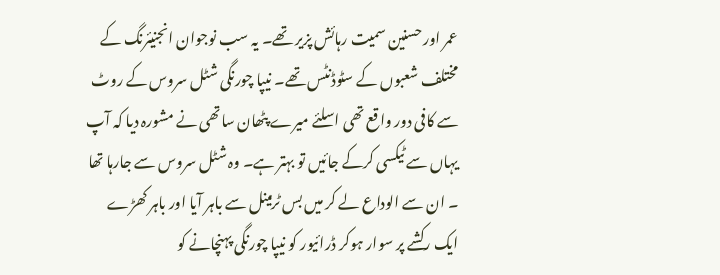عمر اور حسنین سمیت رہائش پزیر تھے۔ یہ سب نوجوان انجنیئرنگ کے مختلف شعبوں کے سٹوڈنٹس تھے۔ نیپا چورنگی شٹل سروس کے روٹ سے کافی دور واقع تھی اسلئے میرے پٹھان ساتھی نے مشورہ دیا کہ آپ یہاں سے ٹیکسی کرکے جائیں تو بہتر ہے۔ وہ شٹل سروس سے جارہا تھا ۔ ان سے الوداع لے کر میں بس ٹرمینل سے باہر آیا اور باہر کھڑے ایک رکشے پر سوار ہوکر ڈرائیور کو نیپا چورنگی پہنچانے کو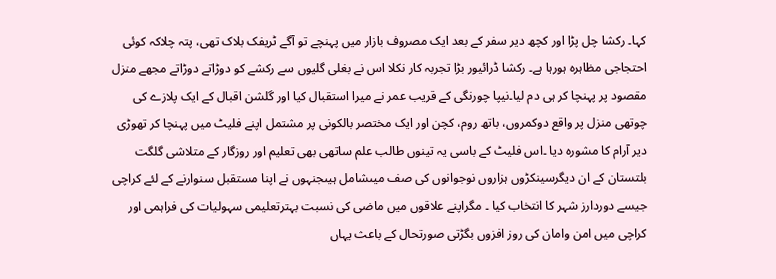کہا۔ رکشا چل پڑا اور کچھ دیر سفر کے بعد ایک مصروف بازار میں پہنچے تو آگے ٹریفک بلاک تھی، پتہ چلاکہ کوئی احتجاجی مظاہرہ ہورہا ہے۔ رکشا ڈرائیور بڑا تجربہ کار نکلا اس نے بغلی گلیوں سے رکشے کو دوڑاتے دوڑاتے مجھے منزل مقصود پر پہنچا کر ہی دم لیا۔نیپا چورنگی کے قریب عمر نے میرا استقبال کیا اور گلشن اقبال کے ایک پلازے کی چوتھی منزل پر واقع دوکمروں، باتھ روم، کچن اور ایک مختصر بالکونی پر مشتمل اپنے فلیٹ میں پہنچا کر تھوڑی دیر آرام کا مشورہ دیا ۔اس فلیٹ کے باسی یہ تینوں طالب علم ساتھی بھی تعلیم اور روزگار کے متلاشی گلگت بلتستان کے ان دیگرسینکڑوں ہزاروں نوجوانوں کی صف میںشامل ہیںجنہوں نے اپنا مستقبل سنوارنے کے لئے کراچی جیسے دوردارز شہر کا انتخاب کیا ۔ مگراپنے علاقوں میں ماضی کی نسبت بہترتعلیمی سہولیات کی فراہمی اور کراچی میں امن وامان کی روز افزوں بگڑتی صورتحال کے باعث یہاں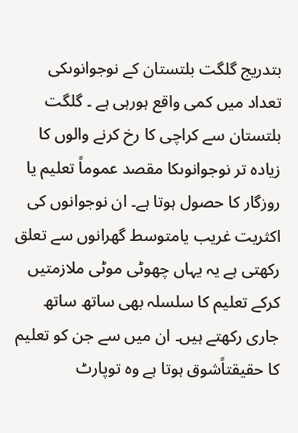بتدریج گلگت بلتستان کے نوجوانوںکی تعداد میں کمی واقع ہورہی ہے ۔ گلگت بلتستان سے کراچی کا رخ کرنے والوں کا زیادہ تر نوجوانوںکا مقصد عموماً تعلیم یا روزگار کا حصول ہوتا ہے۔ ان نوجوانوں کی اکثریت غریب یامتوسط گھرانوں سے تعلق رکھتی ہے یہ یہاں چھوٹی موٹی ملازمتیں کرکے تعلیم کا سلسلہ بھی ساتھ ساتھ جاری رکھتے ہیں۔ ان میں سے جن کو تعلیم کا حقیقتاًشوق ہوتا ہے وہ توپارٹ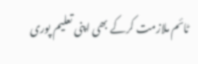ٹائم ملازمت کرکے بھی اپنی تعلیم پوری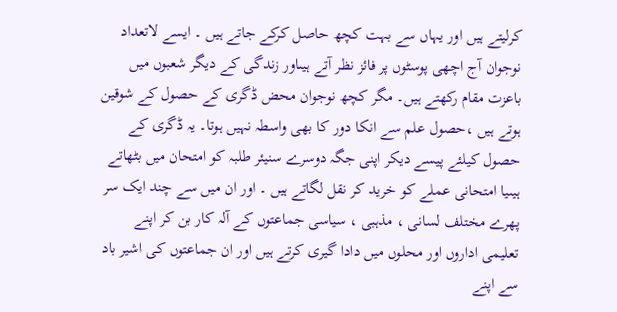کرلیتے ہیں اور یہاں سے بہت کچھ حاصل کرکے جاتے ہیں ۔ ایسے لاتعداد نوجوان آج اچھی پوسٹوں پر فائز نظر آتے ہیںاور زندگی کے دیگر شعبوں میں باعزت مقام رکھتے ہیں۔ مگر کچھ نوجوان محض ڈگری کے حصول کے شوقین ہوتے ہیں ،حصول علم سے انکا دور کا بھی واسطہ نہیں ہوتا۔ یہ ڈگری کے حصول کیلئے پیسے دیکر اپنی جگہ دوسرے سنیئر طلبہ کو امتحان میں بٹھاتے ہیںیا امتحانی عملے کو خرید کر نقل لگاتے ہیں ۔ اور ان میں سے چند ایک سر پھرے مختلف لسانی ، مذہبی ، سیاسی جماعتوں کے آلہ کار بن کر اپنے تعلیمی اداروں اور محلوں میں دادا گیری کرتے ہیں اور ان جماعتوں کی اشیر باد سے اپنے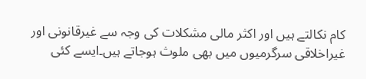کام نکالتے ہیں اور اکثر مالی مشکلات کی وجہ سے غیرقانونی اور غیراخلاقی سرگرمیوں میں بھی ملوث ہوجاتے ہیں۔ایسے کئی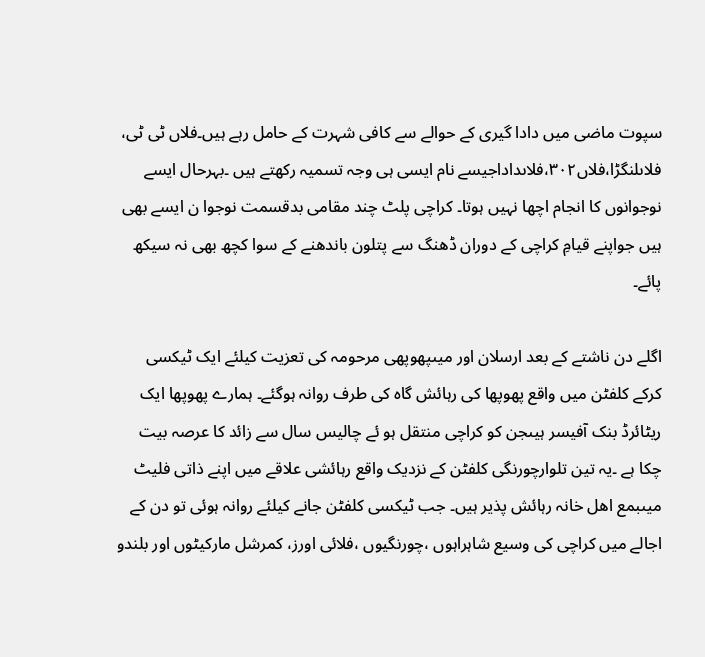سپوت ماضی میں دادا گیری کے حوالے سے کافی شہرت کے حامل رہے ہیں۔فلاں ٹی ٹی، فلاںلنگڑا،فلاں٣٠٢،فلاںداداجیسے نام ایسی ہی وجہ تسمیہ رکھتے ہیں ۔بہرحال ایسے نوجوانوں کا انجام اچھا نہیں ہوتا۔ کراچی پلٹ چند مقامی بدقسمت نوجوا ن ایسے بھی ہیں جواپنے قیامِ کراچی کے دوران ڈھنگ سے پتلون باندھنے کے سوا کچھ بھی نہ سیکھ پائے۔

اگلے دن ناشتے کے بعد ارسلان اور میںپھوپھی مرحومہ کی تعزیت کیلئے ایک ٹیکسی کرکے کلفٹن میں واقع پھوپھا کی رہائش گاہ کی طرف روانہ ہوگئے۔ ہمارے پھوپھا ایک ریٹائرڈ بنک آفیسر ہیںجن کو کراچی منتقل ہو ئے چالیس سال سے زائد کا عرصہ بیت چکا ہے ۔یہ تین تلوارچورنگی کلفٹن کے نزدیک واقع رہائشی علاقے میں اپنے ذاتی فلیٹ میںبمع اھل خانہ رہائش پذیر ہیں۔ جب ٹیکسی کلفٹن جانے کیلئے روانہ ہوئی تو دن کے اجالے میں کراچی کی وسیع شاہراہوں ،چورنگیوں ،فلائی اورز، کمرشل مارکیٹوں اور بلندو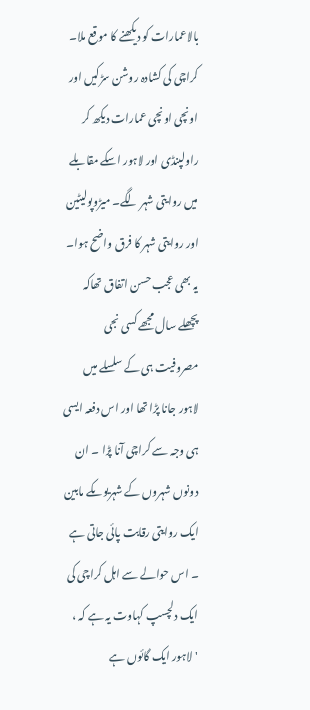بالاعمارات کو دیکھنے کا موقع ملا۔ کراچی کی کشادہ روشن سڑکیں اور اونچی اونچی عمارات دیکھ کر راولپنڈی اور لاہور اسکے مقابلے میں روایتی شہر لگے۔ میڑوپولیٹین اور روایتی شہر کا فرق واضح ہوا۔ یہ بھی عجب حسن اتفاق تھاکہ پچھلے سال مجھے کسی نجی مصروفیت ہی کے سلسلے میں لاہور جانا پڑا تھا اور اس دفعہ ایسی ہی وجہ سے کراچی آنا پڑا ۔ ان دونوں شہروں کے شہریوںکے مابین ایک روایتی رقابت پائی جاتی ہے ۔ اس حوالے سے اہل کراچی کی ایک دلچسپ کہاوت یہ ہے کہ ، 'لاہور ایک گائوں ہے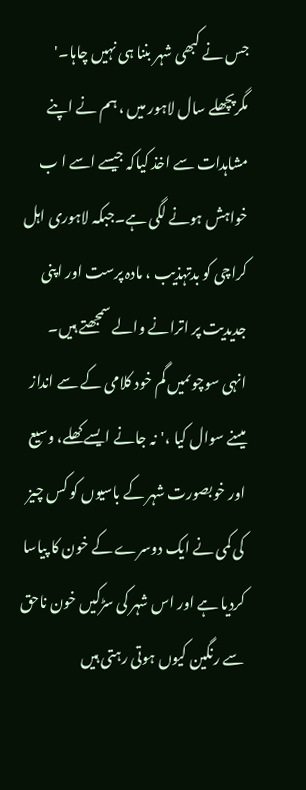جس نے کبھی شہر بننا ہی نہیں چاہا۔' مگرپچھلے سال لاہور میں ، ہم نے اپنے مشاہدات سے اخذ کیاکہ جیسے اسے ا ب خواہش ہونے لگی ہے۔جبکہ لاہوری اہل کراچی کو بدتہذیب ، مادہ پرست اور اپنی جدیدیت پر اترانے والے سمجھتے ہیں۔
انہی سوچوںمیں گم خود کلامی کے سے انداز میںنے سوال کیا ،'نہ جانے ایسے کھلے، وسیع اور خوبصورت شہر کے باسیوں کو کس چیز کی کمی نے ایک دوسرے کے خون کا پیاسا کردیا ہے اور اس شہر کی سڑکیں خون ناحق سے رنگین کیوں ہوتی رہتی ہیں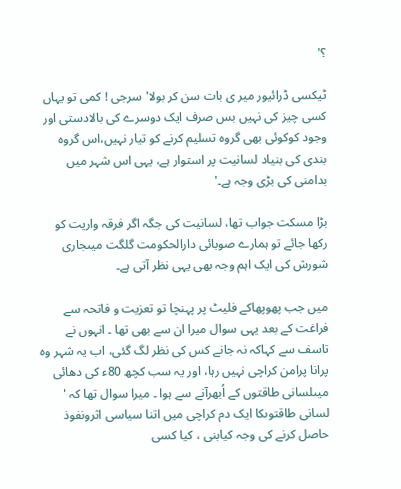؟'

ٹیکسی ڈرائیور میر ی بات سن کر بولا'سرجی ! کمی تو یہاں کسی چیز کی نہیں بس صرف ایک دوسرے کی بالادستی اور وجود کوکوئی بھی گروہ تسلیم کرنے کو تیار نہیں،اس گروہ بندی کی بنیاد لسانیت پر استوار ہے، یہی اس شہر میں بدامنی کی بڑی وجہ ہے۔'

بڑا مسکت جواب تھا، لسانیت کی جگہ اگر فرقہ واریت کو رکھا جائے تو ہمارے صوبائی دارالحکومت گلگت میںجاری شورش کی ایک اہم وجہ بھی یہی نظر آتی ہے۔

میں جب پھوپھاکے فلیٹ پر پہنچا تو تعزیت و فاتحہ سے فراغت کے بعد یہی سوال میرا ان سے بھی تھا ۔ انہوں نے تاسف سے کہاکہ نہ جانے کس کی نظر لگ گئی، اب یہ شہر وہ پرانا پرامن کراچی نہیں رہا، اور یہ سب کچھ 80ء کی دھائی میںلسانی طاقتوں کے اُبھرآنے سے ہوا ۔ میرا سوال تھا کہ ' لسانی طاقتوںکا ایک دم کراچی میں اتنا سیاسی اثرونفوذ حاصل کرنے کی وجہ کیابنی ، کیا کسی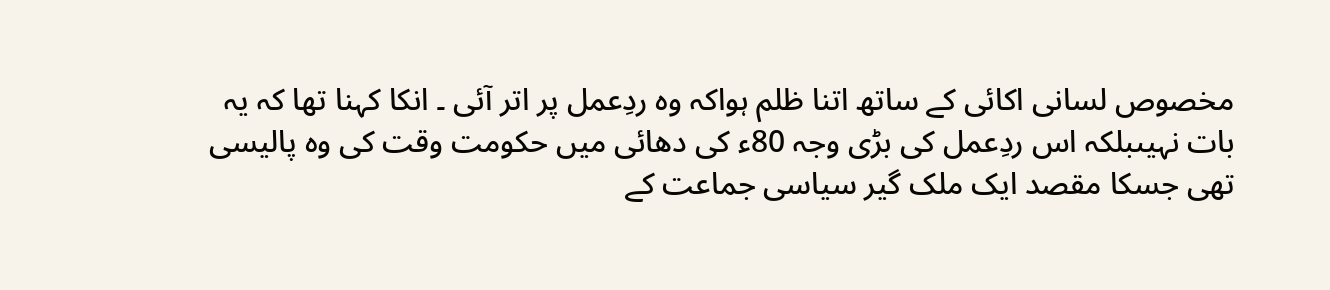مخصوص لسانی اکائی کے ساتھ اتنا ظلم ہواکہ وہ ردِعمل پر اتر آئی ۔ انکا کہنا تھا کہ یہ بات نہیںبلکہ اس ردِعمل کی بڑی وجہ 80ء کی دھائی میں حکومت وقت کی وہ پالیسی تھی جسکا مقصد ایک ملک گیر سیاسی جماعت کے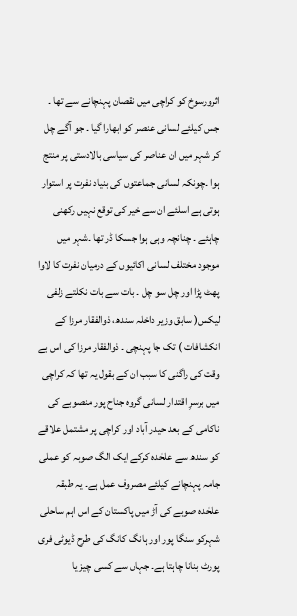اثرورسوخ کو کراچی میں نقصان پہنچانے سے تھا ۔ جس کیلئے لسانی عنصر کو ابھارا گیا ۔ جو آگے چل کر شہر میں ان عناصر کی سیاسی بالادستی پر منتج ہوا ۔چونکہ لسانی جماعتوں کی بنیاد نفرت پر استوار ہوتی ہے اسلئے ان سے خیر کی توقع نہیں رکھنی چاہئے ۔ چنانچہ وہی ہوا جسکا ڈر تھا ۔شہر میں موجود مختلف لسانی اکائیوں کے درمیان نفرت کا لاوا پھٹ پڑا اور چل سو چل ۔ بات سے بات نکلتے زلفی لیکس( سابق وزیر داخلہ سندھ، ذوالفقار مرزا کے انکشافات ) تک جا پہنچی ۔ ذوالفقار مرزا کی اس بے وقت کی راگنی کا سبب ان کے بقول یہ تھا کہ کراچی میں برسرِ اقتدار لسانی گروہ جناح پور منصوبے کی ناکامی کے بعد حیدر آباد اور کراچی پر مشتمل علاقے کو سندھ سے علحٰدہ کرکے ایک الگ صوبہ کو عملی جامہ پہنچانے کیلئے مصروف عمل ہے۔ یہ طبقہ علحٰدہ صوبے کی آڑ میں پاکستان کے اس اہم ساحلی شہرکو سنگا پور اور ہانگ کانگ کی طرح ڈیوٹی فری پورٹ بنانا چاہتا ہے۔ جہاں سے کسی چیز یا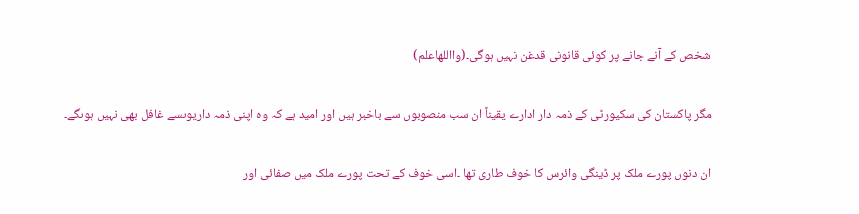شخص کے آنے جانے پر کوئی قانونی قدغن نہیں ہوگی۔(وااللهاعلم)

مگر پاکستان کی سکیورٹی کے ذمہ دار ادارے یقیناً ان سب منصوبوں سے باخبر ہیں اور امید ہے کہ وہ اپنی ذمہ داریوںسے غافل بھی نہیں ہوںگے۔

ان دنوں پورے ملک پر ڈینگی وائرس کا خوف طاری تھا ۔اسی خوف کے تحت پورے ملک میں صفائی اور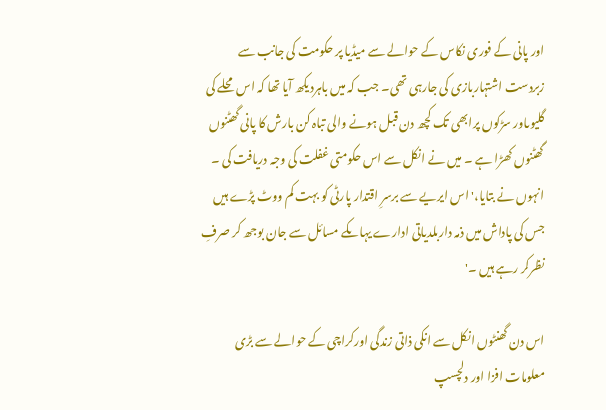اور پانی کے فوری نکاس کے حوالے سے میڈیا پر حکومت کی جانب سے زبردست اشتہاربازی کی جارہی تھی۔ جب کہ میں باہردیکھ آیا تھا کہ اس محلے کی گلیوںاور سڑکوں پرابھی تک کچھ دن قبل ہونے والی تباہ کن بارش کا پانی گھٹنوں گھٹنوں کھڑا ہے ۔ میں نے انکل سے اس حکومتی غفلت کی وجہ دریافت کی ۔ انہوں نے بتایا،'اس ایریے سے برسرِ اقتدار پارٹی کو بہت کم ووٹ پڑے ہیں جس کی پاداش میں ذمہ داربلدیاتی ادارے یہاںکے مسائل سے جان بوجھ کر صرفِ نظرکر رہے ہیں ۔'

اس دن گھنٹوں انکل سے انکی ذاتی زندگی اورکراچی کے حوالے سے بڑی معلومات افزا اور دلچسپ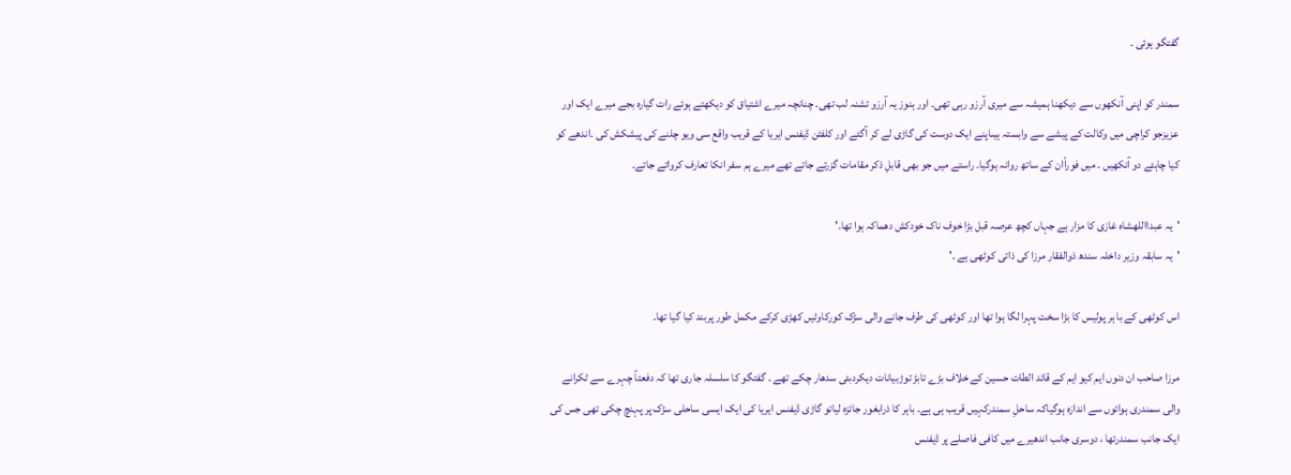گفتگو ہوئی ۔

سمندر کو اپنی آنکھوں سے دیکھنا ہمیشہ سے میری آرزو رہی تھی۔ اور ہنوز یہ آرزو تشنہ لب تھی۔ چنانچہ میرے اشتیاق کو دیکھتے ہوئے رات گیارہ بجے میرے ایک اور عزیزجو کراچی میں وکالت کے پیشے سے وابستہ ہیںاپنے ایک دوست کی گاڑی لے کر آگئے اور کلفٹن ڈیفنس ایریا کے قریب واقع سی ویو چلنے کی پیشکش کی ۔اندھے کو کیا چاہئے دو آنکھیں ۔ میں فوراًان کے ساتھ روانہ ہوگیا۔ راستے میں جو بھی قابلِ ذکر مقامات گزرتے جاتے تھے میرے ہم سفر انکا تعارف کرواتے جاتے۔

'یہ عبدااللهشاہ غازی کا مزار ہے جہاں کچھ عرصہ قبل بڑا خوف ناک خودکش دھماکہ ہوا تھا۔'
'یہ سابقہ وزیر داخلہ سندھ ذوالفقار مرزا کی ذاتی کوٹھی ہے ۔'

اس کوٹھی کے با ہر پولیس کا بڑا سخت پہرا لگا ہوا تھا اور کوٹھی کی طرف جانے والی سڑک کورکاوٹیں کھڑی کرکے مکمل طور پربند کیا گیا تھا۔

مرزا صاحب ان دنوں ایم کیو ایم کے قائد الطات حسین کے خلاف بڑے تابڑ توڑبیانات دیکردبئی سدھار چکے تھے ۔ گفتگو کا سلسلہ جاری تھا کہ دفعتاً چہرے سے ٹکرانے والی سمندری ہوائوں سے اندازہ ہوگیاکہ ساحلِ سمندرکہیں قریب ہی ہے۔ باہر کا ذرابغور جائزہ لیاتو گاڑی ڈیفنس ایریا کی ایک ایسی ساحلی سڑک پر پہنچ چکی تھی جس کی ایک جانب سمندرتھا ، دوسری جانب اندھیرے میں کافی فاصلے پر ڈیفنس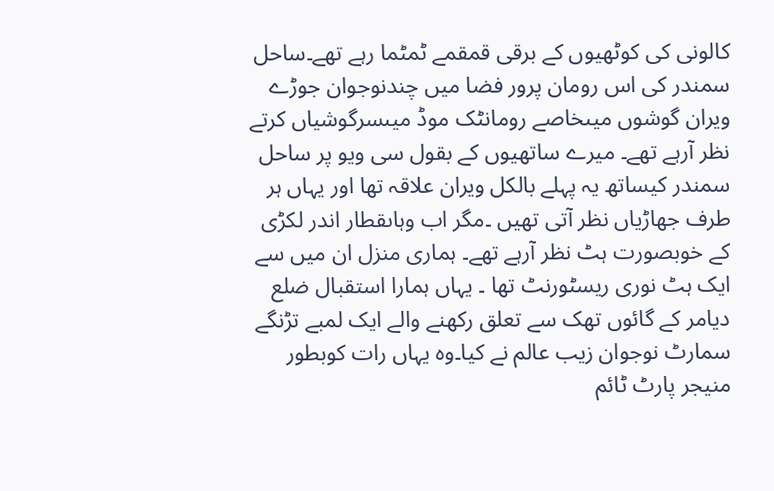کالونی کی کوٹھیوں کے برقی قمقمے ٹمٹما رہے تھے۔ساحل سمندر کی اس رومان پرور فضا میں چندنوجوان جوڑے ویران گوشوں میںخاصے رومانٹک موڈ میںسرگوشیاں کرتے نظر آرہے تھے۔ میرے ساتھیوں کے بقول سی ویو پر ساحل سمندر کیساتھ یہ پہلے بالکل ویران علاقہ تھا اور یہاں ہر طرف جھاڑیاں نظر آتی تھیں ۔مگر اب وہاںقطار اندر لکڑی کے خوبصورت ہٹ نظر آرہے تھے۔ ہماری منزل ان میں سے ایک ہٹ نوری ریسٹورنٹ تھا ۔ یہاں ہمارا استقبال ضلع دیامر کے گائوں تھک سے تعلق رکھنے والے ایک لمبے تڑنگے سمارٹ نوجوان زیب عالم نے کیا۔وہ یہاں رات کوبطور منیجر پارٹ ٹائم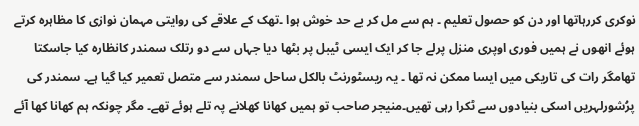نوکری کررہاتھا اور دن کو حصول تعلیم ۔ ہم سے مل کر بے حد خوش ہوا ۔تھک کے علاقے کی روایتی مہمان نوازی کا مظاہرہ کرتے ہوئے انھوں نے ہمیں فوری اوپری منزل پرلے جا کر ایک ایسی ٹیبل پر بٹھا دیا جہاں سے دو رتلک سمندر کانظارہ کیا جاسکتا تھامگر رات کی تاریکی میں ایسا ممکن نہ تھا ۔ یہ ریسٹورنٹ بالکل ساحل سمندر سے متصل تعمیر کیا گیا ہے۔ سمندر کی پرُشورلہریں اسکی بنیادوں سے ٹکرا رہی تھیں۔منیجر صاحب تو ہمیں کھانا کھلانے پہ تلے ہوئے تھے۔ مگر چونکہ ہم کھانا کھا آئے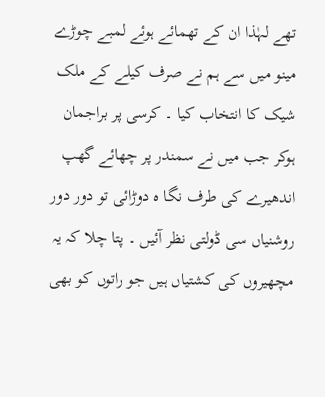تھے لہٰذا ان کے تھمائے ہوئے لمبے چوڑے مینو میں سے ہم نے صرف کیلے کے ملک شیک کا انتخاب کیا ۔ کرسی پر براجمان ہوکر جب میں نے سمندر پر چھائے گھپ اندھیرے کی طرف نگا ہ دوڑائی تو دور دور روشنیاں سی ڈولتی نظر آئیں ۔ پتا چلا کہ یہ مچھیروں کی کشتیاں ہیں جو راتوں کو بھی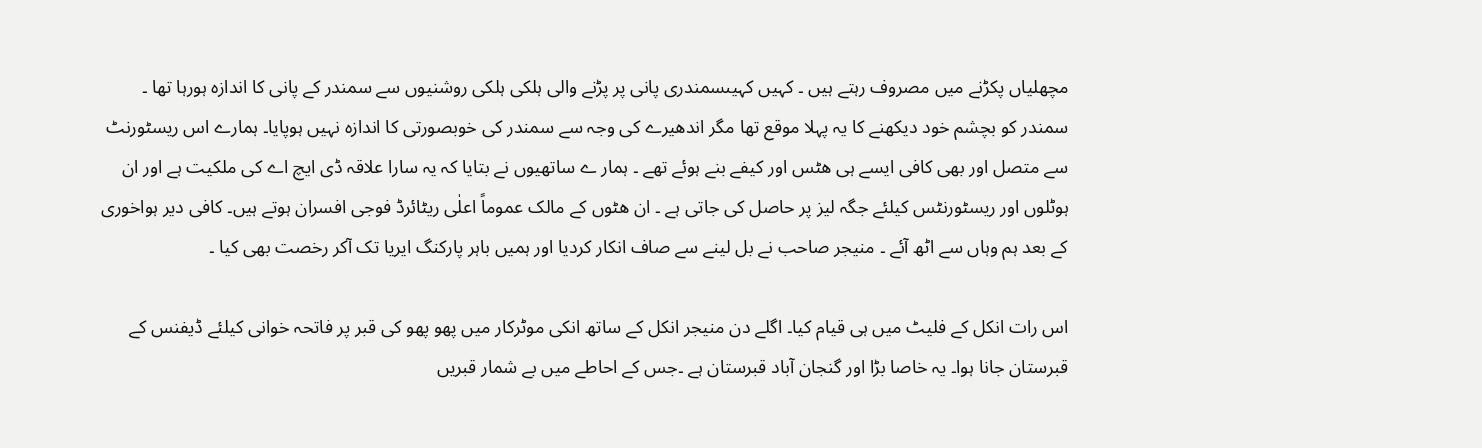مچھلیاں پکڑنے میں مصروف رہتے ہیں ۔ کہیں کہیںسمندری پانی پر پڑنے والی ہلکی ہلکی روشنیوں سے سمندر کے پانی کا اندازہ ہورہا تھا ۔ سمندر کو بچشم خود دیکھنے کا یہ پہلا موقع تھا مگر اندھیرے کی وجہ سے سمندر کی خوبصورتی کا اندازہ نہیں ہوپایا۔ ہمارے اس ریسٹورنٹ سے متصل اور بھی کافی ایسے ہی ھٹس اور کیفے بنے ہوئے تھے ۔ ہمار ے ساتھیوں نے بتایا کہ یہ سارا علاقہ ڈی ایچ اے کی ملکیت ہے اور ان ہوٹلوں اور ریسٹورنٹس کیلئے جگہ لیز پر حاصل کی جاتی ہے ۔ ان ھٹوں کے مالک عموماً اعلٰی ریٹائرڈ فوجی افسران ہوتے ہیں۔ کافی دیر ہواخوری کے بعد ہم وہاں سے اٹھ آئے ۔ منیجر صاحب نے بل لینے سے صاف انکار کردیا اور ہمیں باہر پارکنگ ایریا تک آکر رخصت بھی کیا ۔

اس رات انکل کے فلیٹ میں ہی قیام کیا۔ اگلے دن منیجر انکل کے ساتھ انکی موٹرکار میں پھو پھو کی قبر پر فاتحہ خوانی کیلئے ڈیفنس کے قبرستان جانا ہوا۔ یہ خاصا بڑا اور گنجان آباد قبرستان ہے ۔جس کے احاطے میں بے شمار قبریں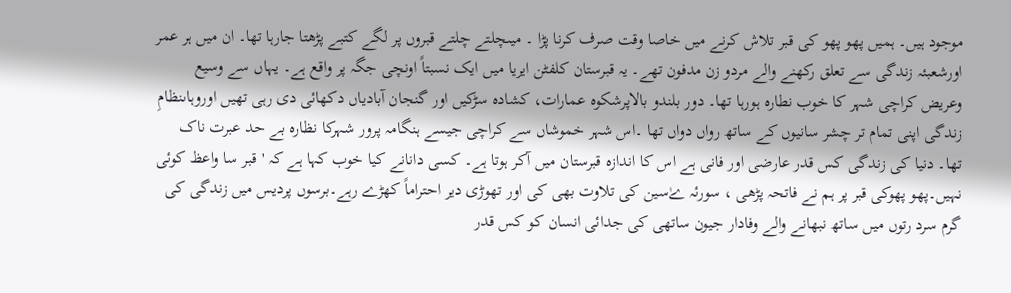موجود ہیں۔ ہمیں پھو پھو کی قبر تلاش کرنے میں خاصا وقت صرف کرنا پڑا ۔ میںچلتے چلتے قبروں پر لگے کتبے پڑھتا جارہا تھا۔ ان میں ہر عمر اورشعبئہ زندگی سے تعلق رکھنے والے مردو زن مدفون تھے۔ یہ قبرستان کلفٹن ایریا میں ایک نسبتاً اونچی جگہ پر واقع ہے۔ یہاں سے وسیع وعریض کراچی شہر کا خوب نطارہ ہورہا تھا۔ دور بلندو بالاپرشکوہ عمارات، کشادہ سڑکیں اور گنجان آبادیاں دکھائی دی رہی تھیں اوروہاںنظامِ زندگی اپنی تمام تر چشر سانیوں کے ساتھ رواں دواں تھا ۔اس شہر خموشاں سے کراچی جیسے ہنگامہ پرور شہرکا نظارہ بے حد عبرت ناک تھا۔ دنیا کی زندگی کس قدر عارضی اور فانی ہے اس کا اندازہ قبرستان میں آکر ہوتا ہے۔ کسی دانانے کیا خوب کہا ہے کہ 'قبر سا واعظ کوئی نہیں۔پھو پھوکی قبر پر ہم نے فاتحہ پڑھی ، سورئہ ےٰسین کی تلاوت بھی کی اور تھوڑی دیر احتراماً کھڑے رہے۔برسوں پردیس میں زندگی کی گرم سرد رتوں میں ساتھ نبھانے والے وفادار جیون ساتھی کی جدائی انسان کو کس قدر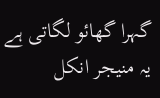گہرا گھائو لگاتی ہے یہ منیجر انکل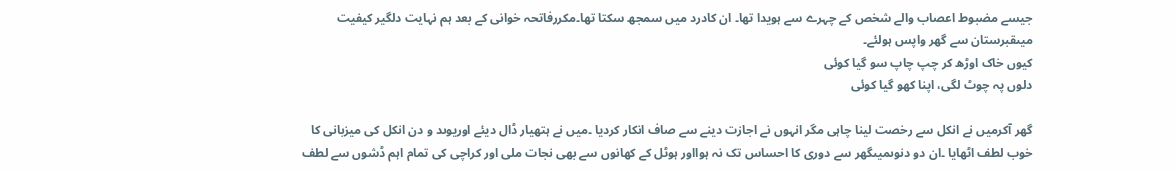جیسے مضبوط اعصاب والے شخص کے چہرے سے ہویدا تھا۔ ان کادرد میں سمجھ سکتا تھا۔مکررفاتحہ خوانی کے بعد ہم نہایت دلگیر کیفیت میںقبرستان سے گھر واپس ہولئے۔
کیوں خاک اوڑھ کر چپ چاپ سو گیا کوئی
دلوں پہ چوٹ لگی، اپنا کھو گیا کوئی

گھر آکرمیں نے انکل سے رخصت لینا چاہی مگر انہوں نے اجازت دینے سے صاف انکار کردیا ۔میں نے ہتھیار ڈال دیئے اوریوںد و دن انکل کی میزبانی کا خوب لطف اٹھایا ۔ان دو دنوںمیںگھر سے دوری کا احساس تک نہ ہوااور ہوٹل کے کھانوں سے بھی نجات ملی اور کراچی کی تمام اہم ڈشوں سے لطف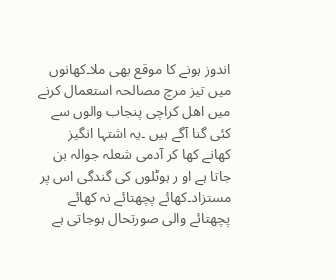اندوز ہونے کا موقع بھی ملا۔کھانوں میں تیز مرچ مصالحہ استعمال کرنے میں اھل کراچی پنجاب والوں سے کئی گنا آگے ہیں ۔یہ اشتہا انگیز کھانے کھا کر آدمی شعلہ جوالہ بن جاتا ہے او ر ہوٹلوں کی گندگی اس پر مستزاد۔کھائے پچھتائے نہ کھائے پچھتائے والی صورتحال ہوجاتی ہے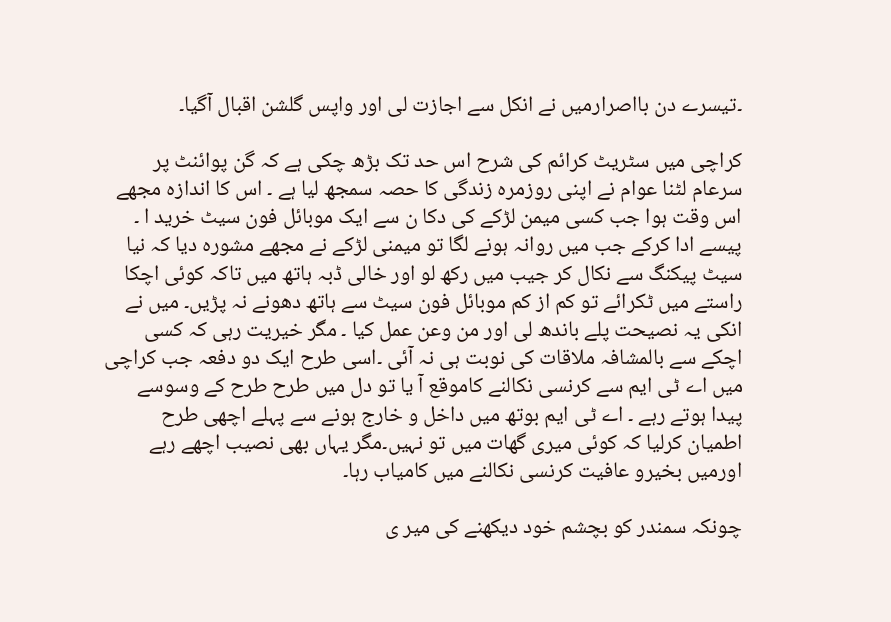۔تیسرے دن بااصرارمیں نے انکل سے اجازت لی اور واپس گلشن اقبال آگیا۔

کراچی میں سٹریٹ کرائم کی شرح اس حد تک بڑھ چکی ہے کہ گن پوائنٹ پر سرعام لٹنا عوام نے اپنی روزمرہ زندگی کا حصہ سمجھ لیا ہے ۔ اس کا اندازہ مجھے اس وقت ہوا جب کسی میمن لڑکے کی دکا ن سے ایک موبائل فون سیٹ خرید ا ۔ پیسے ادا کرکے جب میں روانہ ہونے لگا تو میمنی لڑکے نے مجھے مشورہ دیا کہ نیا سیٹ پیکنگ سے نکال کر جیب میں رکھ لو اور خالی ڈبہ ہاتھ میں تاکہ کوئی اچکا راستے میں ٹکرائے تو کم از کم موبائل فون سیٹ سے ہاتھ دھونے نہ پڑیں۔ میں نے انکی یہ نصیحت پلے باندھ لی اور من وعن عمل کیا ۔ مگر خیریت رہی کہ کسی اچکے سے بالمشافہ ملاقات کی نوبت ہی نہ آئی ۔اسی طرح ایک دو دفعہ جب کراچی میں اے ٹی ایم سے کرنسی نکالنے کاموقع آ یا تو دل میں طرح طرح کے وسوسے پیدا ہوتے رہے ۔ اے ٹی ایم بوتھ میں داخل و خارج ہونے سے پہلے اچھی طرح اطمیان کرلیا کہ کوئی میری گھات میں تو نہیں۔مگر یہاں بھی نصیب اچھے رہے اورمیں بخیرو عافیت کرنسی نکالنے میں کامیاب رہا۔

چونکہ سمندر کو بچشم خود دیکھنے کی میر ی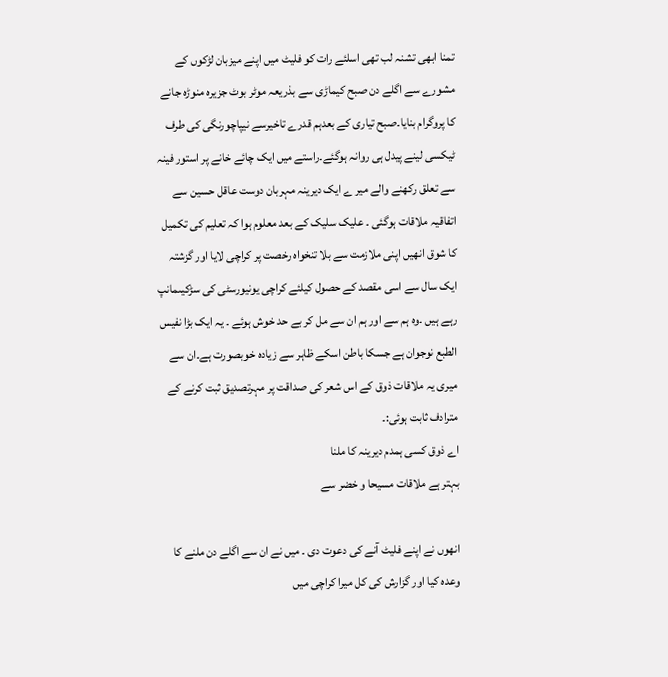تمنا ابھی تشنہ لب تھی اسلئے رات کو فلیٹ میں اپنے میزبان لڑکوں کے مشورے سے اگلے دن صبح کیماڑی سے بذریعہ موٹر بوٹ جزیرہ منوڑہ جانے کا پروگرام بنایا۔صبح تیاری کے بعدہم قدرے تاخیرسے نیپاچورنگی کی طرف ٹیکسی لینے پیدل ہی روانہ ہوگئے۔راستے میں ایک چائے خانے پر استور فینہ سے تعلق رکھنے والے میر ے ایک دیرینہ مہربان دوست عاقل حسین سے اتفاقیہ ملاقات ہوگئی ۔ علیک سلیک کے بعد معلوم ہوا کہ تعلیم کی تکمیل کا شوق انھیں اپنی ملازمت سے بلا تنخواہ رخصت پر کراچی لایا اور گزشتہ ایک سال سے اسی مقصد کے حصول کیلئے کراچی یونیورسٹی کی سڑکیںمانپ رہے ہیں ۔وہ ہم سے اور ہم ان سے مل کر بے حد خوش ہوئے ۔ یہ ایک بڑا نفیس الطبع نوجوان ہے جسکا باطن اسکے ظاہر سے زیادہ خوبصورت ہے۔ان سے میری یہ ملاقات ذوق کے اس شعر کی صداقت پر مہرتصدیق ثبت کرنے کے مترادف ثابت ہوئی:۔
اے ذوق کسی ہمدم دیرینہ کا ملنا
بہتر ہے ملاقات مسیحا و خضر سے

انھوں نے اپنے فلیٹ آنے کی دعوت دی ۔ میں نے ان سے اگلے دن ملنے کا وعدہ کیا اور گزارش کی کل میرا کراچی میں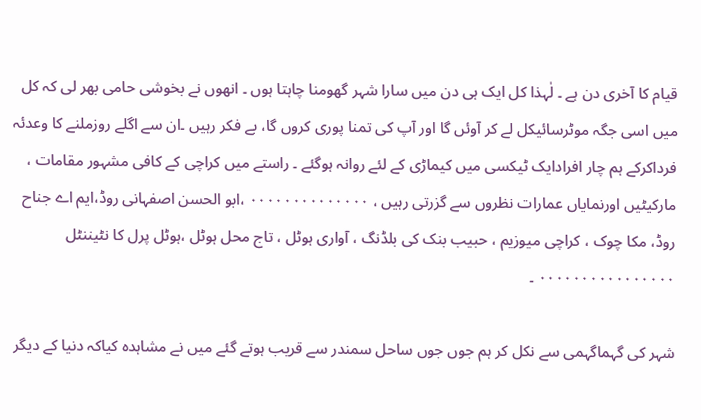قیام کا آخری دن ہے ۔ لٰہذا کل ایک ہی دن میں سارا شہر گھومنا چاہتا ہوں ۔ انھوں نے بخوشی حامی بھر لی کہ کل میں اسی جگہ موٹرسائیکل لے کر آوئں گا اور آپ کی تمنا پوری کروں گا، بے فکر رہیں ۔ان سے اگلے روزملنے کا وعدئہ فرداکرکے ہم چار افرادایک ٹیکسی میں کیماڑی کے لئے روانہ ہوگئے ۔ راستے میں کراچی کے کافی مشہور مقامات ، مارکیٹیں اورنمایاں عمارات نظروں سے گزرتی رہیں ، ٠٠٠٠٠٠٠٠٠٠٠٠٠٠ ،ابو الحسن اصفہانی روڈ،ایم اے جناح روڈ، مکا چوک ، کراچی میوزیم ، حبیب بنک کی بلڈنگ ، آواری ہوٹل ، تاج محل ہوٹل ،ہوٹل پرل کا نٹیننٹل ٠٠٠٠٠٠٠٠٠٠٠٠٠٠٠٠ ۔

شہر کی گہماگہمی سے نکل کر ہم جوں جوں ساحل سمندر سے قریب ہوتے گئے میں نے مشاہدہ کیاکہ دنیا کے دیگر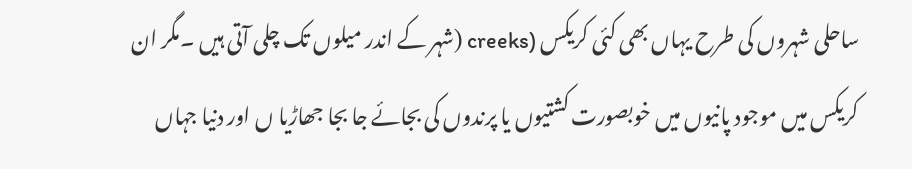ساحلی شہروں کی طرح یہاں بھی کئی کریکس (creeks (شہر کے اندر میلوں تک چلی آتی ہیں ۔مگر ان کریکس میں موجود پانیوں میں خوبصورت کشتیوں یا پرندوں کی بجائے جا بجا جھاڑیا ں اور دنیا جہاں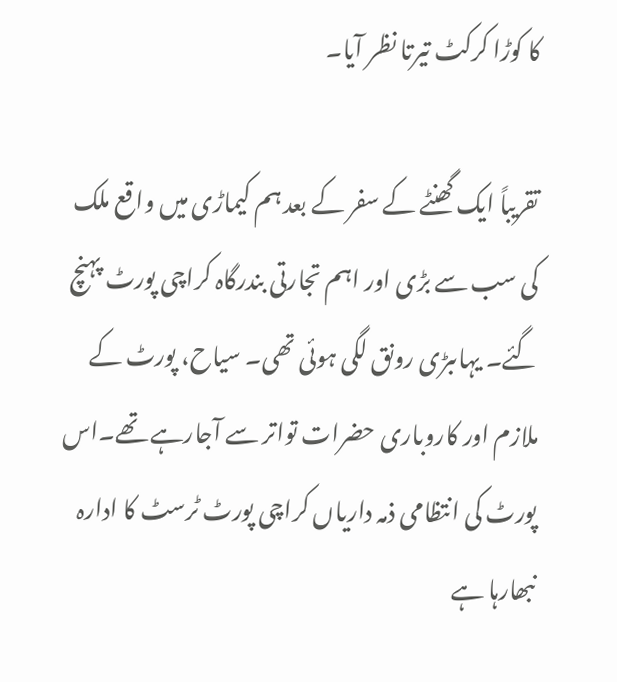کا کوڑا کرکٹ تیرتا نظر آیا۔

تقریباً ایک گھنٹے کے سفر کے بعد ہم کیماڑی میں واقع ملک کی سب سے بڑی اور اہم تجارتی بندرگاہ کراچی پورٹ پہنچ گئے۔ یہاںبڑی رونق لگی ہوئی تھی۔ سیاح، پورٹ کے ملازم اور کاروباری حضرات تواتر سے آجارہے تھے۔اس پورٹ کی انتظامی ذمہ داریاں کراچی پورٹ ٹرسٹ کا ادارہ نبھارہا ہے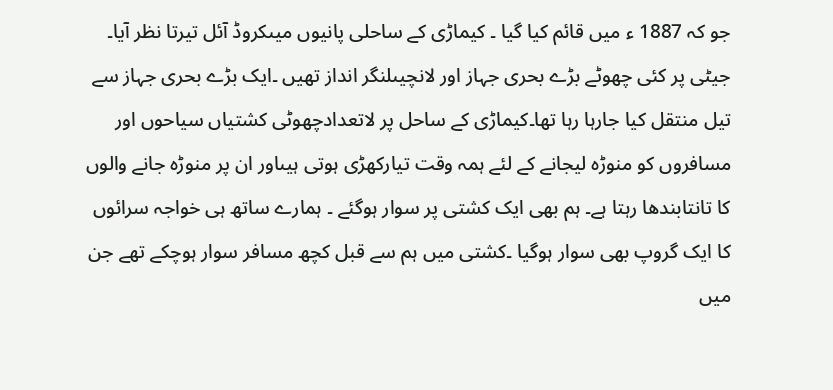جو کہ 1887 ء میں قائم کیا گیا ۔ کیماڑی کے ساحلی پانیوں میںکروڈ آئل تیرتا نظر آیا۔ جیٹی پر کئی چھوٹے بڑے بحری جہاز اور لانچیںلنگر انداز تھیں ۔ایک بڑے بحری جہاز سے تیل منتقل کیا جارہا رہا تھا۔کیماڑی کے ساحل پر لاتعدادچھوٹی کشتیاں سیاحوں اور مسافروں کو منوڑہ لیجانے کے لئے ہمہ وقت تیارکھڑی ہوتی ہیںاور ان پر منوڑہ جانے والوں کا تانتابندھا رہتا ہے۔ ہم بھی ایک کشتی پر سوار ہوگئے ۔ ہمارے ساتھ ہی خواجہ سرائوں کا ایک گروپ بھی سوار ہوگیا ۔کشتی میں ہم سے قبل کچھ مسافر سوار ہوچکے تھے جن میں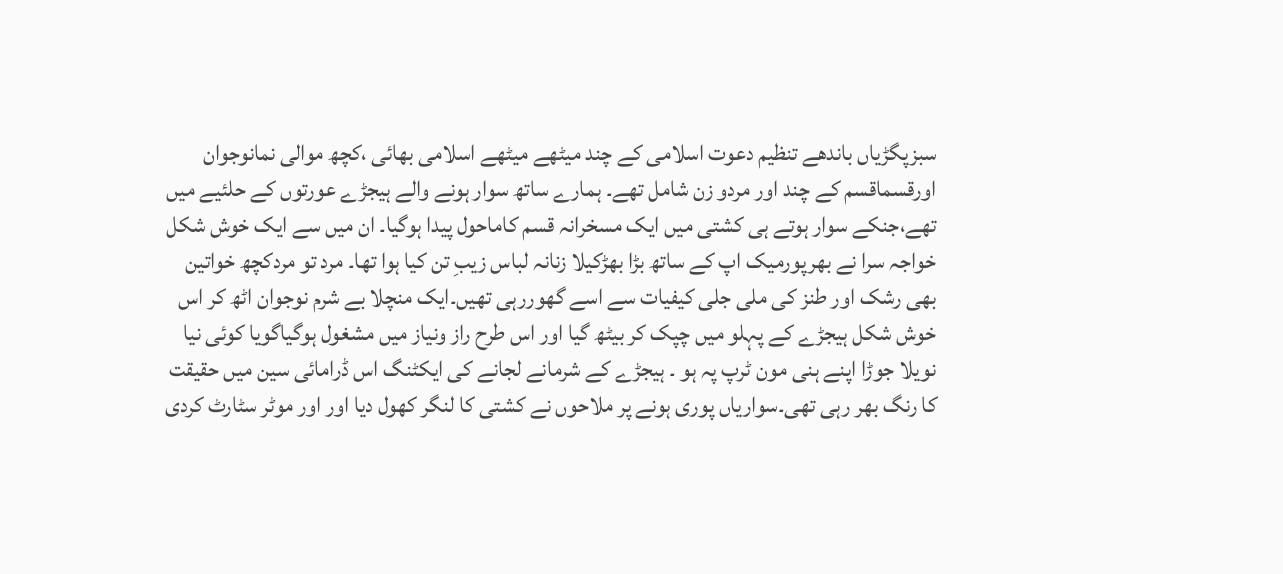سبزپگڑیاں باندھے تنظیم دعوت اسلامی کے چند میٹھے میٹھے اسلامی بھائی ،کچھ موالی نمانوجوان اورقسماقسم کے چند اور مردو زن شامل تھے۔ ہمارے ساتھ سوار ہونے والے ہیجڑے عورتوں کے حلئیے میں تھے،جنکے سوار ہوتے ہی کشتی میں ایک مسخرانہ قسم کاماحول پیدا ہوگیا۔ ان میں سے ایک خوش شکل خواجہ سرا نے بھرپورمیک اپ کے ساتھ بڑا بھڑکیلا زنانہ لباس زیبِ تن کیا ہوا تھا۔ مرد تو مردکچھ خواتین بھی رشک اور طنز کی ملی جلی کیفیات سے اسے گھوررہی تھیں۔ایک منچلا بے شرم نوجوان اٹھ کر اس خوش شکل ہیجڑے کے پہلو میں چپک کر بیٹھ گیا اور اس طرح راز ونیاز میں مشغول ہوگیاگویا کوئی نیا نویلا جوڑا اپنے ہنی مون ٹرپ پہ ہو ۔ ہیجڑے کے شرمانے لجانے کی ایکٹنگ اس ڈرامائی سین میں حقیقت کا رنگ بھر رہی تھی۔سواریاں پوری ہونے پر ملاحوں نے کشتی کا لنگر کھول دیا اور اور موٹر سٹارٹ کردی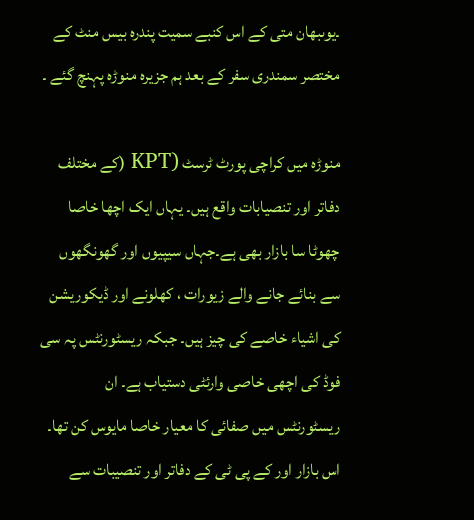۔یوںبھان متی کے اس کنبے سمیت پندرہ بیس منٹ کے مختصر سمندری سفر کے بعد ہم جزیرہ منوڑہ پہنچ گئے ۔

منوڑہ میں کراچی پورٹ ٹرسٹ (KPT (کے مختلف دفاتر اور تنصیابات واقع ہیں۔ یہاں ایک اچھا خاصا چھوٹا سا بازار بھی ہے۔جہاں سیپیوں اور گھونگھوں سے بنائے جانے والے زیورات ، کھلونے اور ڈیکوریشن کی اشیاء خاصے کی چیز ہیں۔ جبکہ ریسٹورنٹس پہ سی فوڈ کی اچھی خاصی وارئٹی دستیاب ہے۔ ان ریسٹورنٹس میں صفائی کا معیار خاصا مایوس کن تھا۔ اس بازار اور کے پی ٹی کے دفاتر اور تنصیبات سے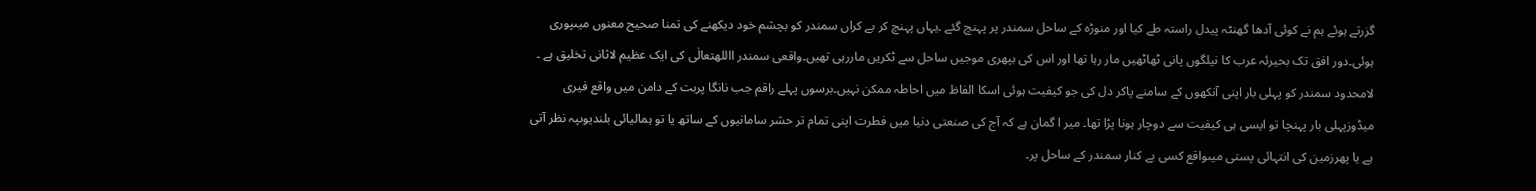گزرتے ہوئے ہم نے کوئی آدھا گھنٹہ پیدل راستہ طے کیا اور منوڑہ کے ساحل سمندر پر پہنچ گئے ۔یہاں پہنچ کر بے کراں سمندر کو بچشم خود دیکھنے کی تمنا صحیح معنوں میںپوری ہوئی۔دور افق تک بحیرئہ عرب کا نیلگوں پانی ٹھاٹھیں مار رہا تھا اور اس کی بپھری موجیں ساحل سے ٹکریں ماررہی تھیں۔واقعی سمندر االلهتعالٰی کی ایک عظیم لاثانی تخلیق ہے ۔ لامحدود سمندر کو پہلی بار اپنی آنکھوں کے سامنے پاکر دل کی جو کیفیت ہوئی اسکا الفاظ میں احاطہ ممکن نہیں۔برسوں پہلے راقم جب نانگا پربت کے دامن میں واقع فیری میڈوزپہلی بار پہنچا تو ایسی ہی کیفیت سے دوچار ہونا پڑا تھا۔ میر ا گمان ہے کہ آج کی صنعتی دنیا میں فطرت اپنی تمام تر حشر سامانیوں کے ساتھ یا تو ہمالیائی بلندیوںپہ نظر آتی ہے یا پھرزمین کی انتہائی پستی میںواقع کسی بے کنار سمندر کے ساحل پر۔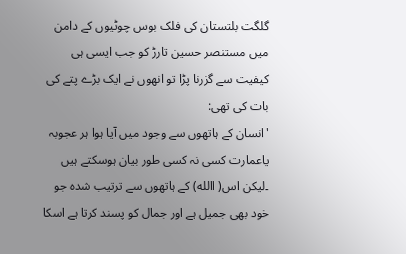گلگت بلتستان کی فلک بوس چوٹیوں کے دامن میں مستنصر حسین تارڑ کو جب ایسی ہی کیفیت سے گزرنا پڑا تو انھوں نے ایک بڑے پتے کی بات کی تھی:
'انسان کے ہاتھوں سے وجود میں آیا ہوا ہر عجوبہ یاعمارت کسی نہ کسی طور بیان ہوسکتے ہیں ۔لیکن اس( االله) کے ہاتھوں سے ترتیب شدہ جو خود بھی جمیل ہے اور جمال کو پسند کرتا ہے اسکا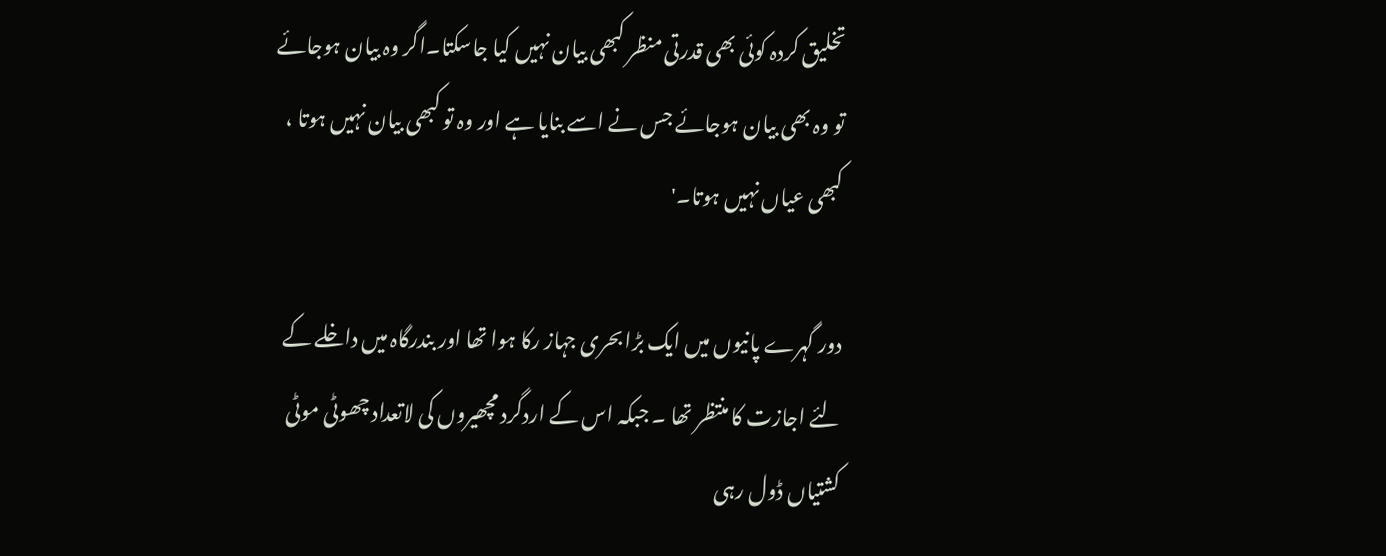تخلیق کردہ کوئی بھی قدرتی منظر کبھی بیان نہیں کیا جاسکتا۔اگر وہ بیان ہوجائے تو وہ بھی بیان ہوجائے جس نے اسے بنایا ہے اور وہ تو کبھی بیان نہیں ہوتا ، کبھی عیاں نہیں ہوتا۔'

دور گہرے پانیوں میں ایک بڑا بحری جہاز رکا ہوا تھا اور بندرگاہ میں داخلے کے لئے اجازت کا منتظر تھا ۔ جبکہ اس کے اردگرد مچھیروں کی لاتعداد چھوٹی موٹی کشتیاں ڈول رہی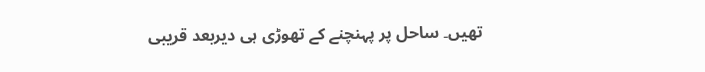تھیں۔ ساحل پر پہنچنے کے تھوڑی ہی دیربعد قریبی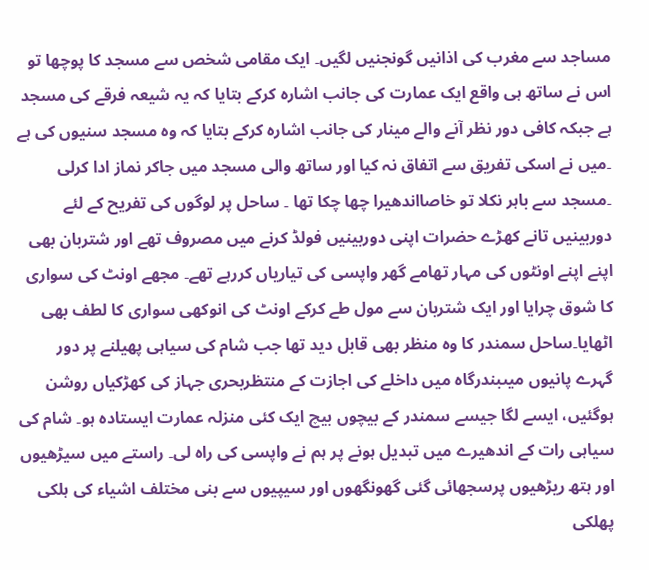مساجد سے مغرب کی اذانیں گونجنیں لگیں۔ ایک مقامی شخص سے مسجد کا پوچھا تو اس نے ساتھ ہی واقع ایک عمارت کی جانب اشارہ کرکے بتایا کہ یہ شیعہ فرقے کی مسجد ہے جبکہ کافی دور نظر آنے والے مینار کی جانب اشارہ کرکے بتایا کہ وہ مسجد سنیوں کی ہے ۔میں نے اسکی تفریق سے اتفاق نہ کیا اور ساتھ والی مسجد میں جاکر نماز ادا کرلی ۔مسجد سے باہر نکلا تو خاصااندھیرا چھا چکا تھا ۔ ساحل پر لوگوں کی تفریح کے لئے دوربینیں تانے کھڑے حضرات اپنی دوربینیں فولڈ کرنے میں مصروف تھے اور شتربان بھی اپنے اپنے اونٹوں کی مہار تھامے گھر واپسی کی تیاریاں کررہے تھے۔ مجھے اونٹ کی سواری کا شوق چرایا اور ایک شتربان سے مول طے کرکے اونٹ کی انوکھی سواری کا لطف بھی اٹھایا۔ساحل سمندر کا وہ منظر بھی قابل دید تھا جب شام کی سیاہی پھیلنے پر دور گہرے پانیوں میںبندرگاہ میں داخلے کی اجازت کے منتظربحری جہاز کی کھڑکیاں روشن ہوگئیں، ایسے لگا جیسے سمندر کے بیچوں بیچ ایک کئی منزلہ عمارت ایستادہ ہو۔ شام کی سیاہی رات کے اندھیرے میں تبدیل ہونے پر ہم نے واپسی کی راہ لی۔ راستے میں سیڑھیوں اور ہتھ ریڑھیوں پرسجھائی گئی گھونگھوں اور سیپیوں سے بنی مختلف اشیاء کی ہلکی پھلکی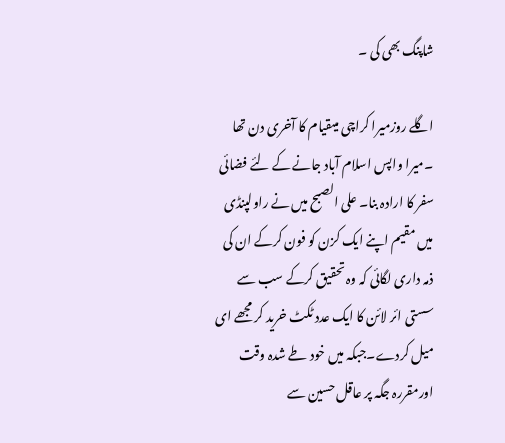شاپنگ بھی کی ۔

اگلے روزمیرا کراچی میںقیام کا آخری دن تھا ۔میرا واپس اسلام آباد جانے کے لئے فضائی سفر کا ارادہ بنا۔ علی الصبح میں نے راولپنڈی میں مقیم اپنے ایک کزن کو فون کرکے ان کی ذمہ داری لگائی کہ وہ تحقیق کرکے سب سے سستی ائر لائن کا ایک عدد ٹکٹ خرید کر مجھے ای میل کردے۔جبکہ میں خود طے شدہ وقت اورمقررہ جگہ پر عاقل حسین سے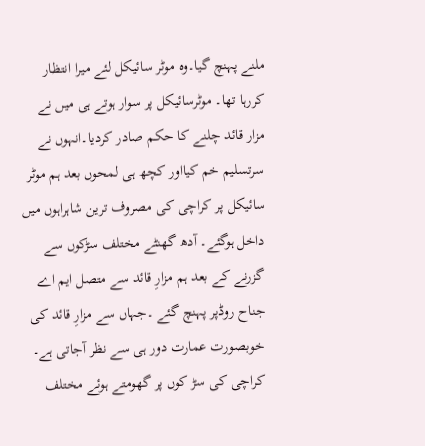ملنے پہنچ گیا۔وہ موٹر سائیکل لئے میرا انتظار کررہا تھا۔ موٹرسائیکل پر سوار ہوتے ہی میں نے مزار قائد چلنے کا حکم صادر کردیا۔انہوں نے سرتسلیم خم کیااور کچھ ہی لمحوں بعد ہم موٹر سائیکل پر کراچی کی مصروف ترین شاہراہوں میں داخل ہوگئے۔ آدھ گھنٹے مختلف سڑکوں سے گزرنے کے بعد ہم مزارِ قائد سے متصل ایم اے جناح روڈپر پہنچ گئے ۔جہاں سے مزارِ قائد کی خوبصورت عمارت دور ہی سے نظر آجاتی ہے۔ کراچی کی سڑ کوں پر گھومتے ہوئے مختلف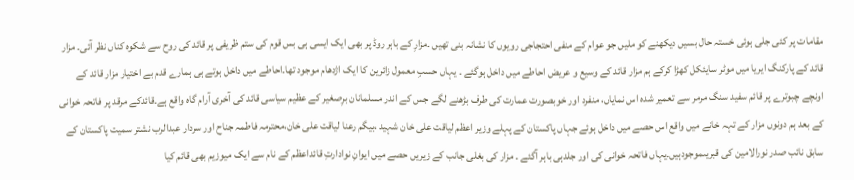مقامات پر کئی جلی ہوئی خستہ حال بسیں دیکھنے کو ملیں جو عوام کے منفی احتجاجی رویوں کا نشانہ بنی تھیں ۔مزارِ کے باہر روڈ پر بھی ایک ایسی ہی بس قوم کی ستم ظریفی پر قائد کی روح سے شکوہ کناں نظر آئی۔ مزار قائد کے پارکنگ ایریا میں موٹر سایئکل کھڑا کرکے ہم مزار قائد کے وسیع و عریض احاطے میں داخل ہوگئے ۔ یہاں حسبِ معمول زائرین کا ایک اژدھام موجود تھا۔احاطے میں داخل ہوتے ہی ہمارے قدم بے اختیار مزار قائد کے اونچے چبوترے پر قائم سفید سنگ مرمر سے تعمیر شدہ اس نمایاں، منفرد اور خوبصورت عمارت کی طرف بڑھنے لگے جس کے اندر مسلمانان برِصغیر کے عظیم سیاسی قائد کی آخری آرام گاہ واقع ہے۔قائدکے مرقد پر فاتحہ خوانی کے بعد ہم دونوں مزار کے تہہ خانے میں واقع اس حصے میں داخل ہوئے جہاں پاکستان کے پہلے وزیر اعظم لیاقت علی خان شہید ،بیگم رعنا لیاقت علی خان،محترمہ فاطمہ جناح اور سردار عبدالرب نشتر سمیت پاکستان کے سابق نائب صدر نورالامین کی قبریںموجودہیں۔یہاں فاتحہ خوانی کی اور جلدہی باہر آگئے ۔ مزار کی بغلی جانب کے زیریں حصے میں ایوانِ نوادارتِ قائداعظم کے نام سے ایک میوزیم بھی قائم کیا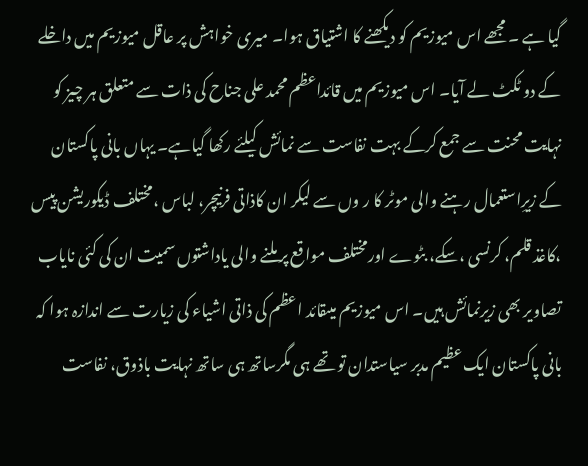گیا ہے ۔ مجھے اس میوزیم کو دیکھنے کا اشتیاق ہوا۔ میری خواہش پر عاقل میوزیم میں داخلے کے دو ٹکٹ لے آیا۔ اس میوزیم میں قائداعظم محمد علی جناح کی ذات سے متعلق ہر چیز کو نہایت محنت سے جمع کرکے بہت نفاست سے نمائش کیلئے رکھا گیاہے۔ یہاں بانی پاکستان کے زیرِاستعمال رہنے والی موٹر کا ر وں سے لیکر ان کاذاتی فرنیچر، لباس ،مختلف ڈیکوریشن پیس ،کاغذ قلم، کرنسی ،سکے، بٹوے اورمختلف مواقع پر ملنے والی یاداشتوں سمیت ان کی کئی نایاب تصاویر بھی زیرنمائش ہیں۔ اس میوزیم میںقائد اعظم کی ذاتی اشیاء کی زیارت سے اندازہ ہوا کہ بانی پاکستان ایک عظیم مدبر سیاستدان تو تھے ہی مگرساتھ ہی ساتھ نہایت باذوق، نفاست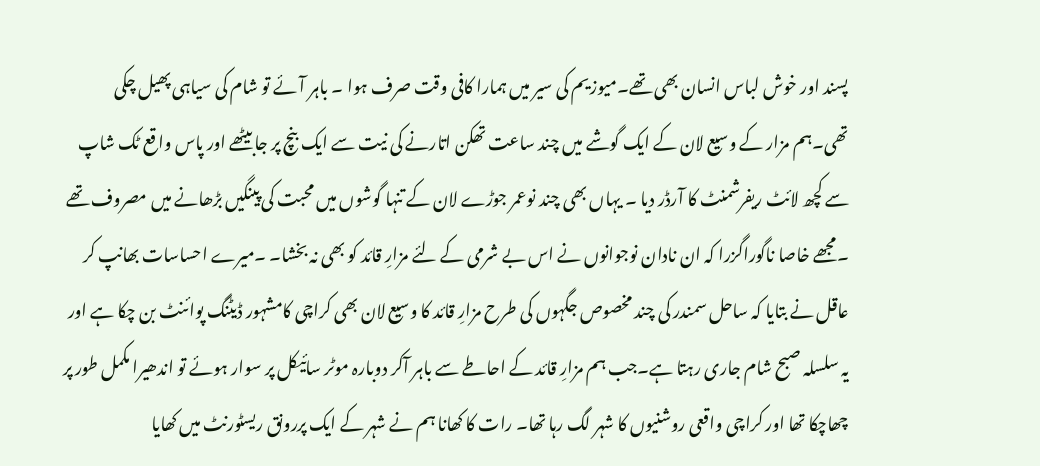پسند اور خوش لباس انسان بھی تھے۔میوزیم کی سیر میں ہمارا کافی وقت صرف ہوا ۔ باہر آئے تو شام کی سیاہی پھیل چکی تھی۔ہم مزار کے وسیع لان کے ایک گوشے میں چند ساعت تھکن اتارنے کی نیت سے ایک بنچ پر جابیٹھے اور پاس واقع ٹک شاپ سے کچھ لائٹ ریفرشمنٹ کا آرڈر دیا ۔ یہاں بھی چند نوعمر جوڑے لان کے تنہا گوشوں میں محبت کی پینگیں بڑھانے میں مصروف تھے ۔مجھے خاصا ناگوراگزرا کہ ان نادان نوجوانوں نے اس بے شرمی کے لئے مزارِ قائد کو بھی نہ بخشا۔ ۔میرے احساسات بھانپ کر عاقل نے بتایا کہ ساحل سمندر کی چند مخصوص جگہوں کی طرح مزارِ قائد کا وسیع لان بھی کراچی کامشہور ڈیٹنگ پوائنٹ بن چکا ہے اور یہ سلسلہ صبح شام جاری رہتا ہے۔جب ہم مزارِ قائد کے احاطے سے باہر آکر دوبارہ موٹر سائیکل پر سوار ہوئے تو اندھیرا مکمل طور پر چھاچکا تھا اور کراچی واقعی روشنیوں کا شہر لگ رہا تھا۔ رات کا کھانا ہم نے شہر کے ایک پررونق ریسٹورنٹ میں کھایا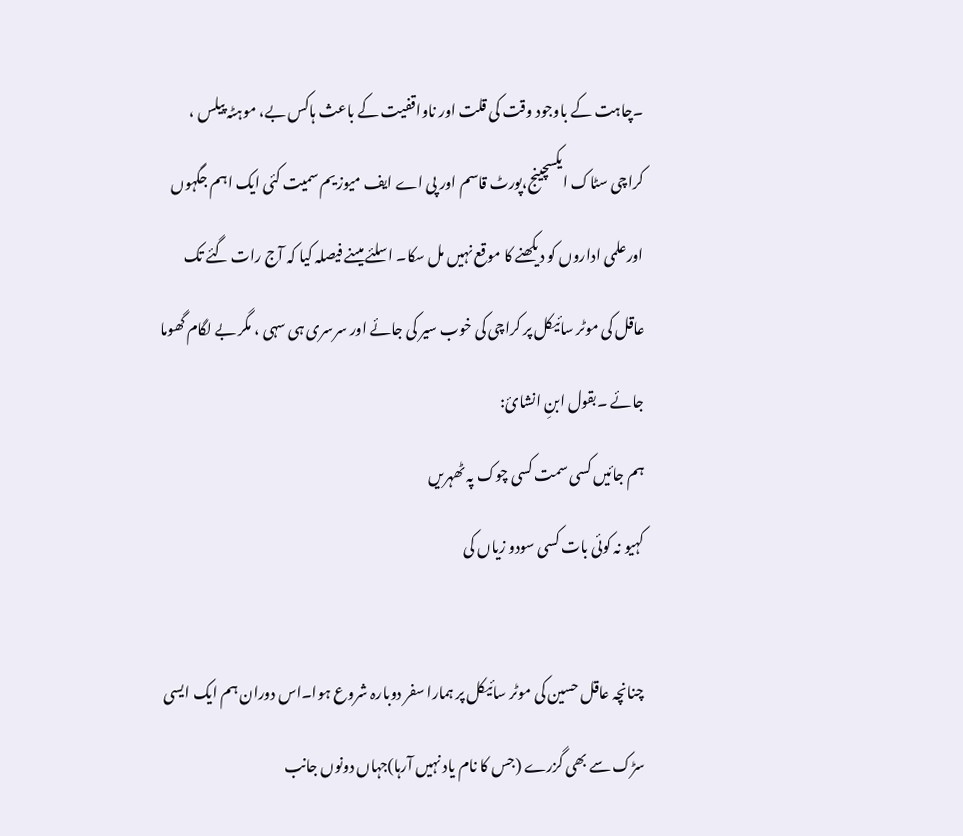۔چاہت کے باوجود وقت کی قلت اور ناواقفیت کے باعث ہاکس بے، موہٹہ پیلس ، کراچی سٹاک ایکسچینج،پورٹ قاسم اور پی اے ایف میوزیم سمیت کئی ایک اہم جگہوں اورعلمی اداروں کو دیکھنے کا موقع نہیں مل سکا۔ اسلئے میںنے فیصلہ کیا کہ آج رات گئے تک عاقل کی موٹر سائیکل پر کراچی کی خوب سیر کی جائے اور سرسری ہی سہی ، مگر بے لگام گھوما جائے ۔بقول ابنِ انشائ:
ہم جائیں کسی سمت کسی چوک پہ ٹھہریں
کہیو نہ کوئی بات کسی سودو زیاں کی

چنانچہ عاقل حسین کی موٹر سائیکل پر ہمارا سفر دوبارہ شروع ہوا۔اس دوران ہم ایک ایسی سڑک سے بھی گزرے (جس کا نام یاد نہیں آرہا)جہاں دونوں جانب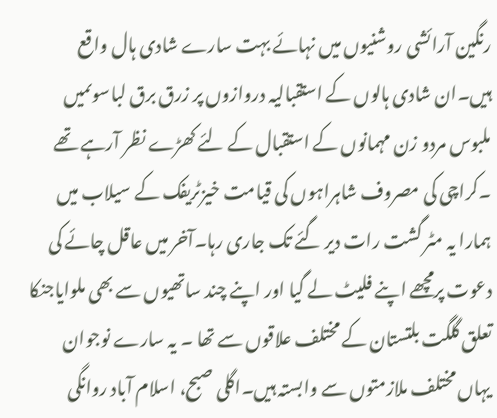رنگین آرائشی روشنیوں میں نہائے بہت سارے شادی ہال واقع ہیں۔ان شادی ہالوں کے استقبالیہ دروازوں پر زرق برق لباسوںمیں ملبوس مردو زن مہمانوں کے استقبال کے لئے کھڑے نظر آرہے تھے ۔کراچی کی مصروف شاہراہوں کی قیامت خیزٹریفک کے سیلاب میں ہمارا یہ مٹر گشت رات دیر گئے تک جاری رہا۔آخر میں عاقل چائے کی دعوت پرمچھے اپنے فلیٹ لے گیا اور اپنے چند ساتھیوں سے بھی ملوایاجنکا تعلق گلگت بلتستان کے مختلف علاقوں سے تھا ۔ یہ سارے نوجوان یہاں مختلف ملازمتوں سے وابستہ ہیں۔اگلی صبح، اسلام آباد روانگی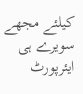کیلئے مجھے سویرے ہی ایئرپورٹ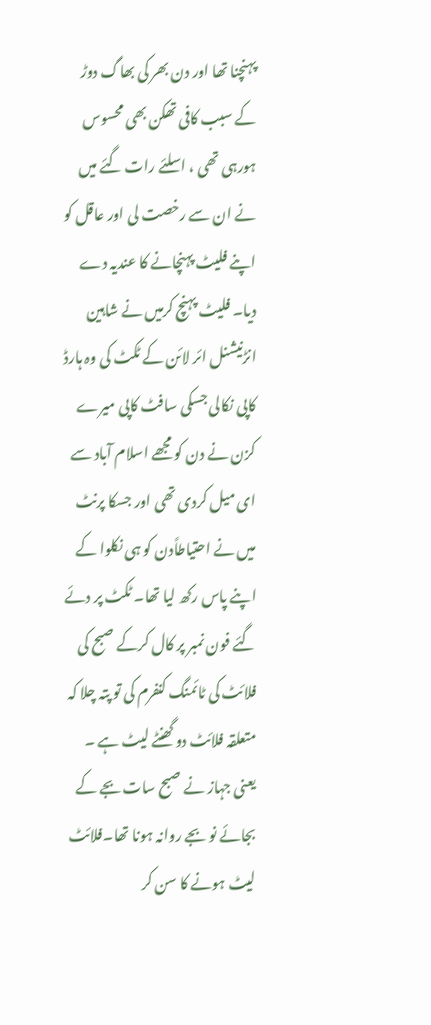پہنچنا تھا اور دن بھر کی بھاگ دوڑ کے سبب کافی تھکن بھی محسوس ہورہی تھی ، اسلئے رات گئے میں نے ان سے رخصت لی اور عاقل کو اپنے فلیٹ پہنچانے کا عندیہ دے دیا۔ فلیٹ پہنچ کرمیں نے شاہین انڑنیشنل ائر لائن کے ٹکٹ کی وہ ہارڈ کاپی نکالی جسکی سافٹ کاپی میرے کزن نے دن کو مجھے اسلام آباد سے ای میل کردی تھی اور جسکا پرنٹ میں نے احتیاطاًدن کو ہی نکلوا کے اپنے پاس رکھ لیا تھا۔ ٹکٹ پر دئے گئے فون نمبر پر کال کرکے صبح کی فلائٹ کی ٹائمنگ کنفرم کی تو پتہ چلا کہ متعلقہ فلائٹ دو گھنٹے لیٹ ہے ۔ یعنی جہاز نے صبح سات بجے کے بجائے نو بجے روانہ ہونا تھا۔فلائٹ لیٹ ہونے کا سن کر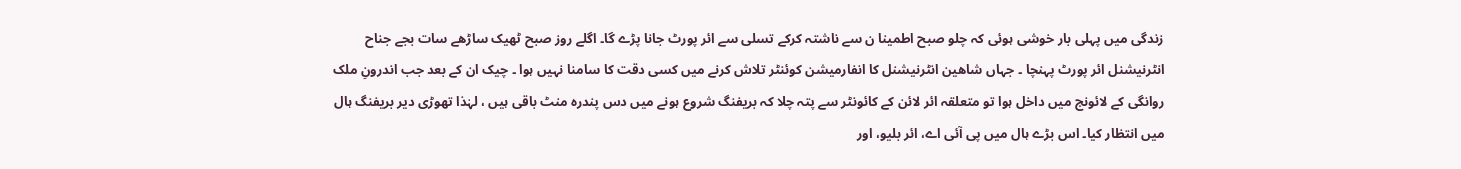زندگی میں پہلی بار خوشی ہوئی کہ چلو صبح اطمینا ن سے ناشتہ کرکے تسلی سے ائر پورٹ جانا پڑے گا۔ اگلے روز صبح ٹھیک ساڑھے سات بجے جناح انٹرنیشنل ائر پورٹ پہنچا ۔ جہاں شاھین انٹرنیشنل کا انفارمیشن کوئنٹر تلاش کرنے میں کسی دقت کا سامنا نہیں ہوا ۔ چیک ان کے بعد جب اندرونِ ملک روانگی کے لائونج میں داخل ہوا تو متعلقہ ائر لائن کے کائونٹر سے پتہ چلا کہ بریفنگ شروع ہونے میں دس پندرہ منٹ باقی ہیں ، لہٰذا تھوڑی دیر بریفنگ ہال میں انتظار کیا۔ اس بڑے ہال میں پی آئی اے، ائر بلیو، اور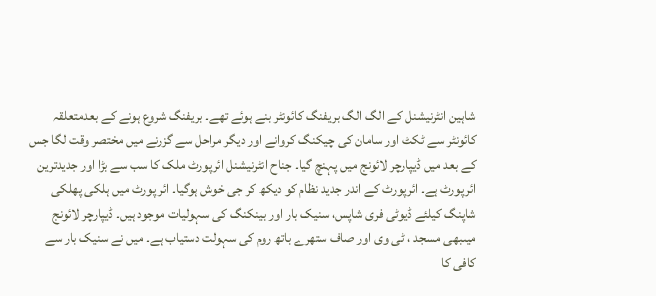شاہین انٹرنیشنل کے الگ الگ بریفنگ کائونٹر بنے ہوئے تھے۔ بریفنگ شروع ہونے کے بعدمتعلقہ کائونٹر سے ٹکٹ اور سامان کی چیکنگ کروانے اور دیگر مراحل سے گزرنے میں مختصر وقت لگا جس کے بعد میں ڈیپارچر لائونج میں پہنچ گیا۔ جناح انٹرنیشنل ائرپورٹ ملک کا سب سے بڑا اور جدیدترین ائرپورٹ ہے۔ ائرپورٹ کے اندر جدید نظام کو دیکھ کر جی خوش ہوگیا۔ ائر پورٹ میں ہلکی پھلکی شاپنگ کیلئے ڈیوٹی فری شاپس، سنیک بار اور بینکنگ کی سہولیات موجود ہیں۔ ڈیپارچر لائونج میںبھی مسجد ، ٹی وی اور صاف ستھرے باتھ روم کی سہولت دستیاب ہے۔ میں نے سنیک بار سے کافی کا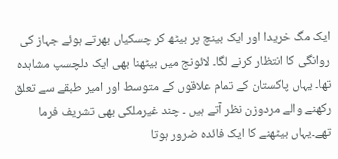ایک مگ خریدا اور ایک بینچ پر بیٹھ کر چسکیاں بھرتے ہوئے جہاز کی روانگی کا انتظار کرنے لگا۔ لائونج میں بیٹھنا بھی ایک دلچسپ مشاہدہ تھا۔ یہاں پاکستان کے تمام علاقوں کے متوسط اور امیر طبقے سے تعلق رکھنے والے مردوزن نظر آتے ہیں ۔ چند غیرملکی بھی تشریف فرما تھے۔یہاں بیٹھنے کا ایک فائدہ ضرور ہوتا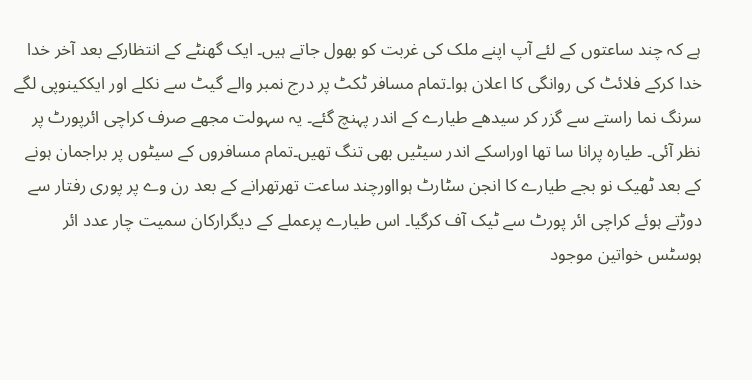ہے کہ چند ساعتوں کے لئے آپ اپنے ملک کی غربت کو بھول جاتے ہیں۔ ایک گھنٹے کے انتظارکے بعد آخر خدا خدا کرکے فلائٹ کی روانگی کا اعلان ہوا۔تمام مسافر ٹکٹ پر درج نمبر والے گیٹ سے نکلے اور ایککینوپی لگے سرنگ نما راستے سے گزر کر سیدھے طیارے کے اندر پہنچ گئے۔ یہ سہولت مجھے صرف کراچی ائرپورٹ پر نظر آئی۔ طیارہ پرانا سا تھا اوراسکے اندر سیٹیں بھی تنگ تھیں۔تمام مسافروں کے سیٹوں پر براجمان ہونے کے بعد ٹھیک نو بجے طیارے کا انجن سٹارٹ ہوااورچند ساعت تھرتھرانے کے بعد رن وے پر پوری رفتار سے دوڑتے ہوئے کراچی ائر پورٹ سے ٹیک آف کرگیا۔ اس طیارے پرعملے کے دیگرارکان سمیت چار عدد ائر ہوسٹس خواتین موجود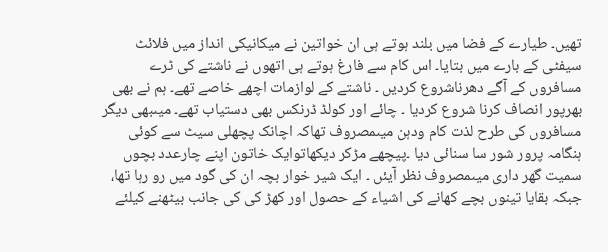تھیں۔ طیارے کے فضا میں بلند ہوتے ہی ان خواتین نے میکانیکی انداز میں فلائٹ سیفٹی کے بارے میں بتایا۔ اس کام سے فارغ ہوتے ہی اتھوں نے ناشتے کی ٹرے مسافروں کے آگے دھرناشروع کردیں ۔ ناشتے کے لوازمات اچھے خاصے تھے۔ ہم نے بھی بھرپور انصاف کرنا شروع کردیا ۔ چائے اور کولڈ ڈرنکس بھی دستیاب تھے۔ میںبھی دیگر مسافروں کی طرح لذت کام ودہن میںمصروف تھاکہ اچانک پچھلی سیٹ سے کوئی ہنگامہ پرور شور سا سنائی دیا ۔پیچھے مڑکر دیکھاتوایک خاتون اپنے چارعدد بچوں سمیت گھر داری میںمصروف نظر آیئں ۔ ایک شیر خوار بچہ ان کی گود میں رو رہا تھا، جبکہ بقایا تینوں بچے کھانے کی اشیاء کے حصول اور کھڑ کی کی جانب بیٹھنے کیلئے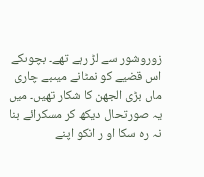زوروشور سے لڑ رہے تھے۔ بچوںکے اس قضیے کو نمٹانے میںبے چاری ماں بڑی الجھن کا شکار تھیں۔ میں یہ صورتحال دیکھ کر مسکرائے بنا نہ رہ سکا او ر انکو اپنے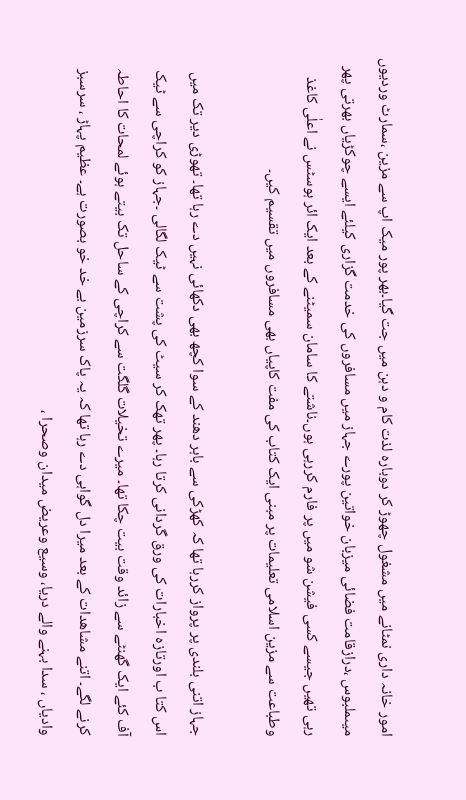امور خانہ داری نمٹانے میں مشغول چھوڑ کر دوبارہ لذت کام و دہن میں جت گیا۔بھر پور میک اپ سے مزین ،سمارٹ وردیوں میںملبوس ،درازقامت فضائی میزبان خواتین پورے جہاز میں مسافروں کی خدمت گزاری کیلئے ایسے چوکڑیاں بھرتی پھر رہی تھیں جیسے کسی فیشن شو میں پر فارم کررہی ہوں۔ناشتے کا سامان سمیٹنے کے بعد ایک ائر ہوسٹس نے اعلٰی کاغذ وطباعت سے مزین اسلامی تعلیمات پر مبنی ایک کتاب کی مفت کاپیاں بھی مسافروں میں تقسیم کیں۔

جہاز اتنی بلندی پر پرواز کررہا تھا کہ کھڑکی سے باہر دھند کے سوا کچھ بھی دکھائی نہیں دے رہا تھا۔ تھوڑی دیر تک میں اس کتا ب اورتازہ اخبارات کی ورق گردانی کرتا رہا۔ پھر تھک کر سیٹ کی پشت سے ٹیک لگالی ۔جہاز کو کراچی سے ٹیک آف کئے ایک گھنٹے سے زائد وقت بیت چکا تھا۔ میرے تخیلات گلگت سے کراچی کے ساحل تک بیتے ہوئے لمحات کا احاطہ کرنے لگے۔ اتنے مشاھدات کے بعد میرا دل گواہی دے رہا تھا کہ یہ پاک سرزمین بے خد خو بصورت ہے۔ عظیم پہاڑ ، سرسبز وادیاں ، سدا بہنے والے دریا، وسیع وعریض میدان وصحرا ،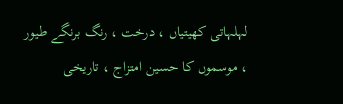لہلہاتی کھیتیاں ، درخت ، رنگ برنگے طیور ، موسموں کا حسین امتزاج ، تاریخی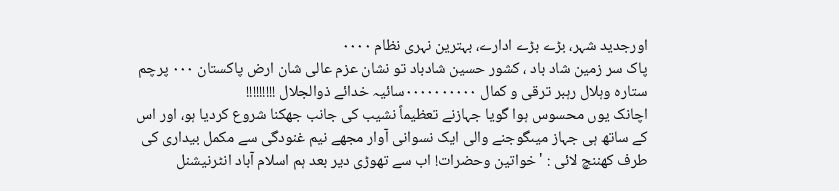اورجدید شہر، بڑے بڑے ادارے، بہترین نہری نظام ٠٠٠٠
پاک سر زمین شاد باد ، کشور حسین شادباد تو نشان عزم عالی شان ارض پاکستان ٠٠٠ پرچم ستارہ وہلال رہبر ترقی و کمال ٠٠٠٠٠٠٠٠٠٠سائیہ خدائے ذوالجلال !!!!!!!!!
اچانک یوں محسوس ہوا گویا جہازنے تعظیماً نشیب کی جانب جھکنا شروع کردیا ہو، اور اس کے ساتھ ہی جہاز میںگوجنے والی ایک نسوانی آوار مجھے نیم غنودگی سے مکمل بیداری کی طرف کھننچ لائی : 'خواتین وحضرات! اب سے تھوڑی دیر بعد ہم اسلام آباد انٹرنیشنل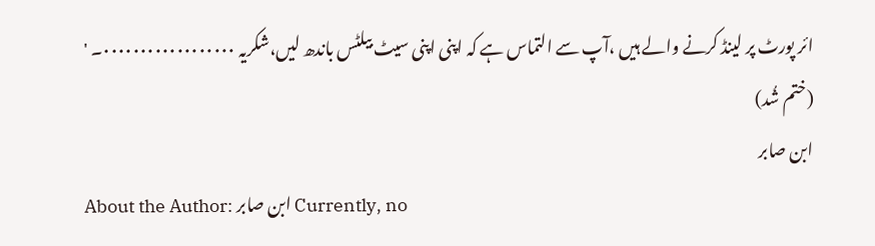ائر پورٹ پر لینڈ کرنے والے ہیں ،آپ سے التماس ہے کہ اپنی اپنی سیٹ بیلٹس باندھ لیں،شکریہ ٠٠٠٠٠٠٠٠٠٠٠٠٠٠٠٠٠٠۔ '
(ختم شُد)
ابن صابر
About the Author: ابن صابر Currently, no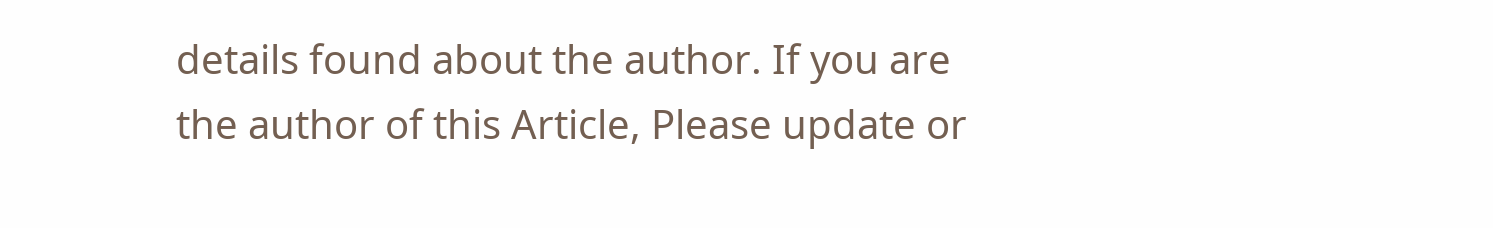details found about the author. If you are the author of this Article, Please update or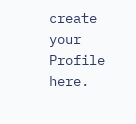create your Profile here.